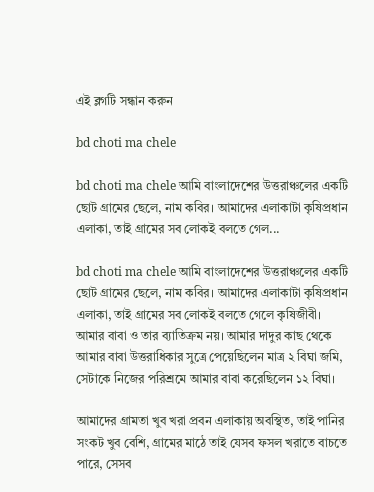এই ব্লগটি সন্ধান করুন

bd choti ma chele

bd choti ma chele আমি বাংলাদেশের উত্তরাঞ্চলের একটি ছোট গ্রামের ছেলে, নাম কবির। আমাদের এলাকাটা কৃষিপ্রধান এলাকা, তাই গ্রামের সব লোকই বলতে গেল...

bd choti ma chele আমি বাংলাদেশের উত্তরাঞ্চলের একটি ছোট গ্রামের ছেলে, নাম কবির। আমাদের এলাকাটা কৃষিপ্রধান এলাকা, তাই গ্রামের সব লোকই বলতে গেলে কৃষিজীবী। আমার বাবা ও তার ব্যাতিক্রম নয়। আমার দাদুর কাছ থেকে আমার বাবা উত্তরাধিকার সুত্রে পেয়েছিলেন মাত্র ২ বিঘা জমি, সেটাকে নিজের পরিশ্রমে আমার বাবা করেছিলেন ১২ বিঘা।

আমাদের গ্রামতা খুব খরা প্রবন এলাকায় অবস্থিত, তাই পানির সংকট খুব বেশি, গ্রামের মাঠে তাই যেসব ফসল খরাতে বাচতে পারে, সেসব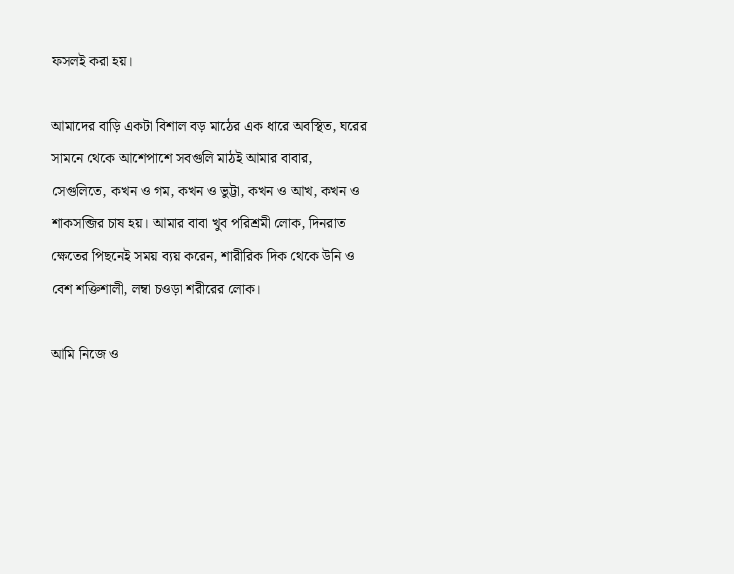ফসলই করা হয়।

আমাদের বাড়ি একটা বিশাল বড় মাঠের এক ধারে অবস্থিত, ঘরের সামনে থেকে আশেপাশে সবগুলি মাঠই আমার বাবার, সেগুলিতে, কখন ও গম, কখন ও ভুট্টা, কখন ও আখ, কখন ও শাকসব্জির চাষ হয়। আমার বাবা খুব পরিশ্রমী লোক, দিনরাত ক্ষেতের পিছনেই সময় ব্যয় করেন, শারীরিক দিক থেকে উনি ও বেশ শক্তিশালী, লম্বা চওড়া শরীরের লোক।

আমি নিজে ও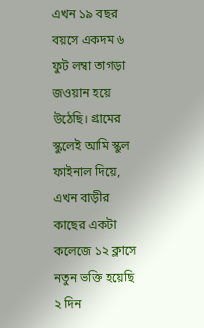এখন ১৯ বছর বয়সে একদম ৬ ফুট লম্বা তাগড়া জওয়ান হয়ে উঠেছি। গ্রামের স্কুলেই আমি স্কুল ফাইনাল দিয়ে, এখন বাড়ীর কাছের একটা কলেজে ১২ ক্লাসে নতুন ভক্তি হয়েছি ২ দিন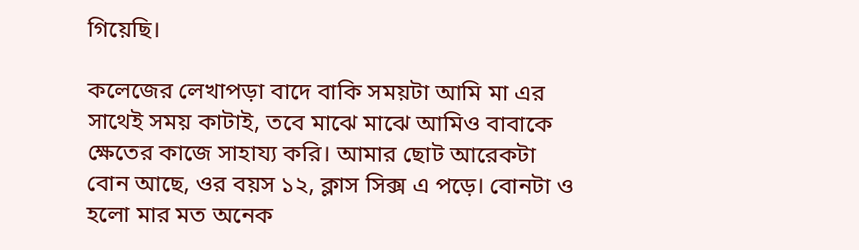গিয়েছি।

কলেজের লেখাপড়া বাদে বাকি সময়টা আমি মা এর সাথেই সময় কাটাই, তবে মাঝে মাঝে আমিও বাবাকে ক্ষেতের কাজে সাহায্য করি। আমার ছোট আরেকটা বোন আছে, ওর বয়স ১২, ক্লাস সিক্স এ পড়ে। বোনটা ও হলো মার মত অনেক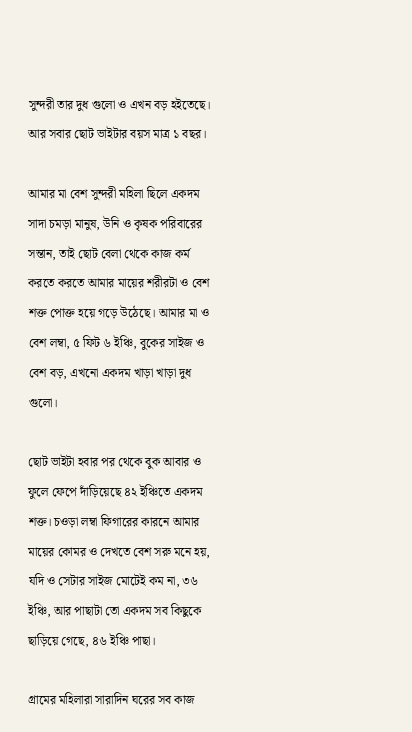সুন্দরী তার দুধ গুলো ও এখন বড় হইতেছে। আর সবার ছোট ভাইটার বয়স মাত্র ১ বছর।

আমার মা বেশ সুন্দরী মহিলা ছিলে একদম সাদা চমড়া মানুষ, উনি ও কৃষক পরিবারের সন্তান, তাই ছোট বেলা থেকে কাজ কর্ম করতে করতে আমার মায়ের শরীরটা ও বেশ শক্ত পোক্ত হয়ে গড়ে উঠেছে। আমার মা ও বেশ লম্বা, ৫ ফিট ৬ ইঞ্চি, বুকের সাইজ ও বেশ বড়, এখনো একদম খাড়া খাড়া দুধ গুলো।

ছোট ভাইটা হবার পর থেকে বুক আবার ও ফুলে ফেপে দাঁড়িয়েছে ৪২ ইঞ্চিতে একদম শক্ত। চওড়া লম্বা ফিগারের কারনে আমার মায়ের কোমর ও দেখতে বেশ সরু মনে হয়, যদি ও সেটার সাইজ মোটেই কম না, ৩৬ ইঞ্চি, আর পাছাটা তো একদম সব কিছুকে ছাড়িয়ে গেছে, ৪৬ ইঞ্চি পাছা।

গ্রামের মহিলারা সারাদিন ঘরের সব কাজ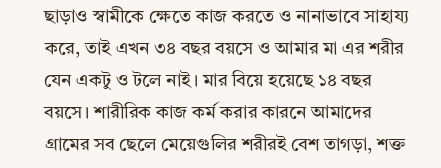ছাড়াও স্বামীকে ক্ষেতে কাজ করতে ও নানাভাবে সাহায্য করে, তাই এখন ৩৪ বছর বয়সে ও আমার মা এর শরীর যেন একটু ও টলে নাই। মার বিয়ে হয়েছে ১৪ বছর বয়সে। শারীরিক কাজ কর্ম করার কারনে আমাদের গ্রামের সব ছেলে মেয়েগুলির শরীরই বেশ তাগড়া, শক্ত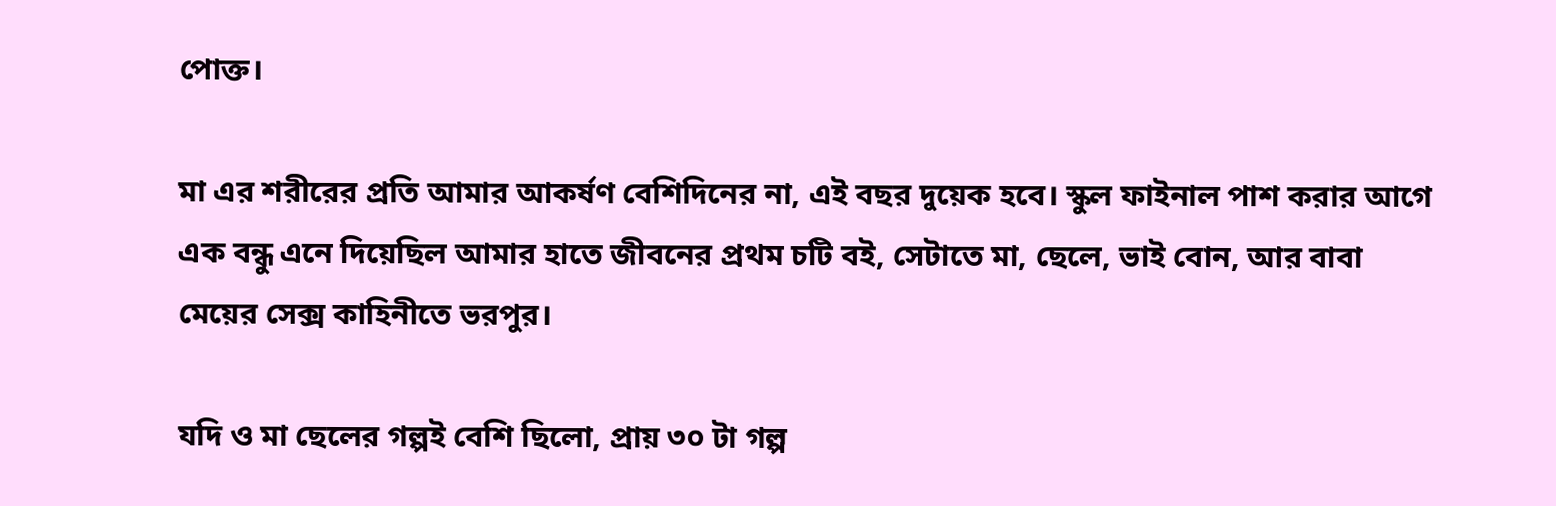পোক্ত।

মা এর শরীরের প্রতি আমার আকর্ষণ বেশিদিনের না, এই বছর দুয়েক হবে। স্কুল ফাইনাল পাশ করার আগে এক বন্ধু এনে দিয়েছিল আমার হাতে জীবনের প্রথম চটি বই, সেটাতে মা, ছেলে, ভাই বোন, আর বাবা মেয়ের সেক্স কাহিনীতে ভরপুর।

যদি ও মা ছেলের গল্পই বেশি ছিলো, প্রায় ৩০ টা গল্প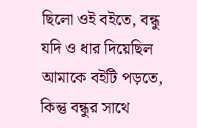ছিলো ওই বইতে, বন্ধু যদি ও ধার দিয়েছিল আমাকে বইটি পড়তে, কিন্তু বন্ধুর সাথে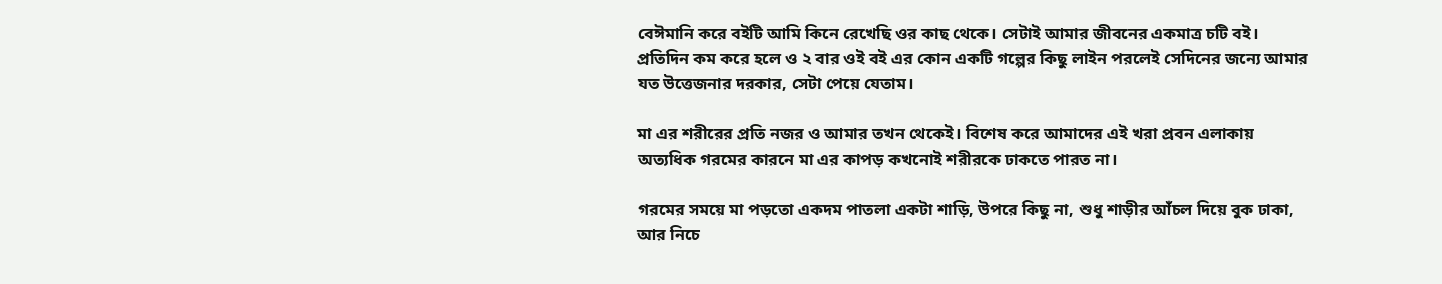বেঈমানি করে বইটি আমি কিনে রেখেছি ওর কাছ থেকে। সেটাই আমার জীবনের একমাত্র চটি বই। প্রতিদিন কম করে হলে ও ২ বার ওই বই এর কোন একটি গল্পের কিছু লাইন পরলেই সেদিনের জন্যে আমার যত উত্তেজনার দরকার, সেটা পেয়ে যেতাম।

মা এর শরীরের প্রতি নজর ও আমার তখন থেকেই। বিশেষ করে আমাদের এই খরা প্রবন এলাকায় অত্যধিক গরমের কারনে মা এর কাপড় কখনোই শরীরকে ঢাকতে পারত না।

গরমের সময়ে মা পড়তো একদম পাতলা একটা শাড়ি, উপরে কিছু না, শুধু শাড়ীর আঁচল দিয়ে বুক ঢাকা, আর নিচে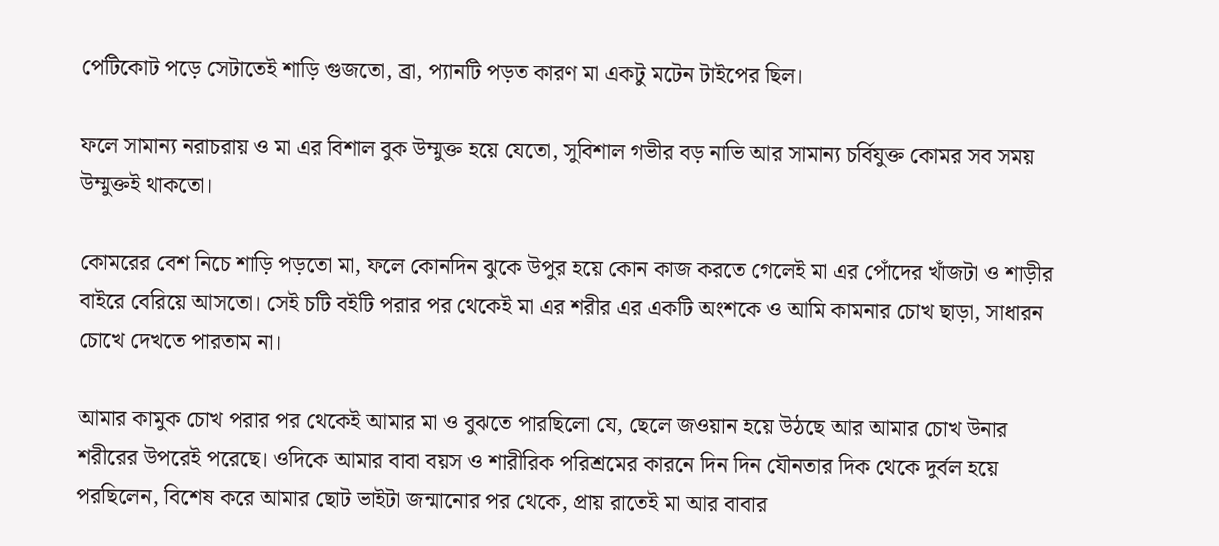পেটিকোট পড়ে সেটাতেই শাড়ি গুজতো, ব্রা, প্যানটি পড়ত কারণ মা একটু মটেন টাইপের ছিল।

ফলে সামান্য নরাচরায় ও মা এর বিশাল বুক উম্মুক্ত হয়ে যেতো, সুবিশাল গভীর বড় নাভি আর সামান্য চর্বিযুক্ত কোমর সব সময় উম্মুক্তই থাকতো।

কোমরের বেশ নিচে শাড়ি পড়তো মা, ফলে কোনদিন ঝুকে উপুর হয়ে কোন কাজ করতে গেলেই মা এর পোঁদের খাঁজটা ও শাড়ীর বাইরে বেরিয়ে আসতো। সেই চটি বইটি পরার পর থেকেই মা এর শরীর এর একটি অংশকে ও আমি কামনার চোখ ছাড়া, সাধারন চোখে দেখতে পারতাম না।

আমার কামুক চোখ পরার পর থেকেই আমার মা ও বুঝতে পারছিলো যে, ছেলে জওয়ান হয়ে উঠছে আর আমার চোখ উনার শরীরের উপরেই পরেছে। ওদিকে আমার বাবা বয়স ও শারীরিক পরিশ্রমের কারনে দিন দিন যৌনতার দিক থেকে দুর্বল হয়ে পরছিলেন, বিশেষ করে আমার ছোট ভাইটা জন্মানোর পর থেকে, প্রায় রাতেই মা আর বাবার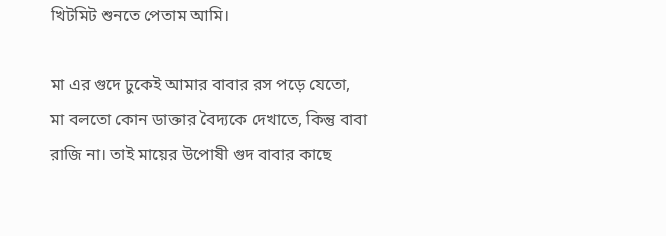খিটমিট শুনতে পেতাম আমি।

মা এর গুদে ঢুকেই আমার বাবার রস পড়ে যেতো, মা বলতো কোন ডাক্তার বৈদ্যকে দেখাতে, কিন্তু বাবা রাজি না। তাই মায়ের উপোষী গুদ বাবার কাছে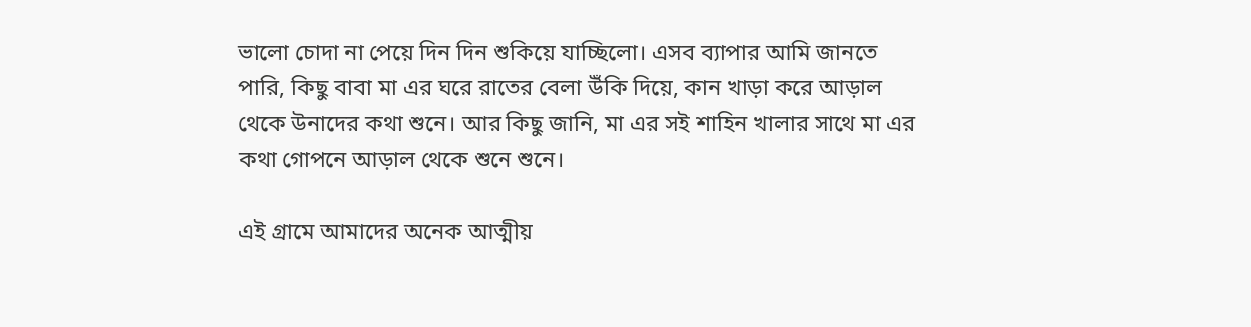ভালো চোদা না পেয়ে দিন দিন শুকিয়ে যাচ্ছিলো। এসব ব্যাপার আমি জানতে পারি, কিছু বাবা মা এর ঘরে রাতের বেলা উঁকি দিয়ে, কান খাড়া করে আড়াল থেকে উনাদের কথা শুনে। আর কিছু জানি, মা এর সই শাহিন খালার সাথে মা এর কথা গোপনে আড়াল থেকে শুনে শুনে।

এই গ্রামে আমাদের অনেক আত্মীয়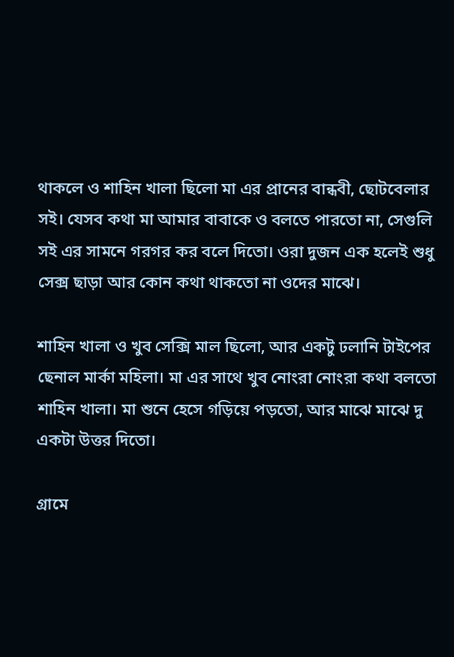থাকলে ও শাহিন খালা ছিলো মা এর প্রানের বান্ধবী, ছোটবেলার সই। যেসব কথা মা আমার বাবাকে ও বলতে পারতো না, সেগুলি সই এর সামনে গরগর কর বলে দিতো। ওরা দুজন এক হলেই শুধু সেক্স ছাড়া আর কোন কথা থাকতো না ওদের মাঝে।

শাহিন খালা ও খুব সেক্সি মাল ছিলো, আর একটু ঢলানি টাইপের ছেনাল মার্কা মহিলা। মা এর সাথে খুব নোংরা নোংরা কথা বলতো শাহিন খালা। মা শুনে হেসে গড়িয়ে পড়তো, আর মাঝে মাঝে দু একটা উত্তর দিতো।

গ্রামে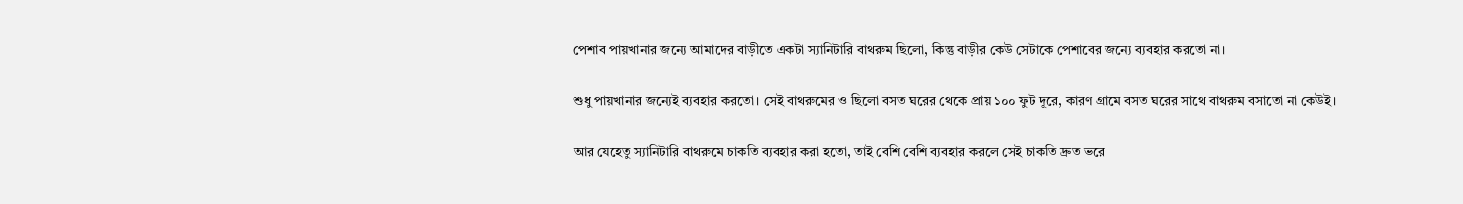পেশাব পায়খানার জন্যে আমাদের বাড়ীতে একটা স্যানিটারি বাথরুম ছিলো, কিন্তু বাড়ীর কেউ সেটাকে পেশাবের জন্যে ব্যবহার করতো না।

শুধু পায়খানার জন্যেই ব্যবহার করতো। সেই বাথরুমের ও ছিলো বসত ঘরের থেকে প্রায় ১০০ ফুট দূরে, কারণ গ্রামে বসত ঘরের সাথে বাথরুম বসাতো না কেউই।

আর যেহেতু স্যানিটারি বাথরুমে চাকতি ব্যবহার করা হতো, তাই বেশি বেশি ব্যবহার করলে সেই চাকতি দ্রুত ভরে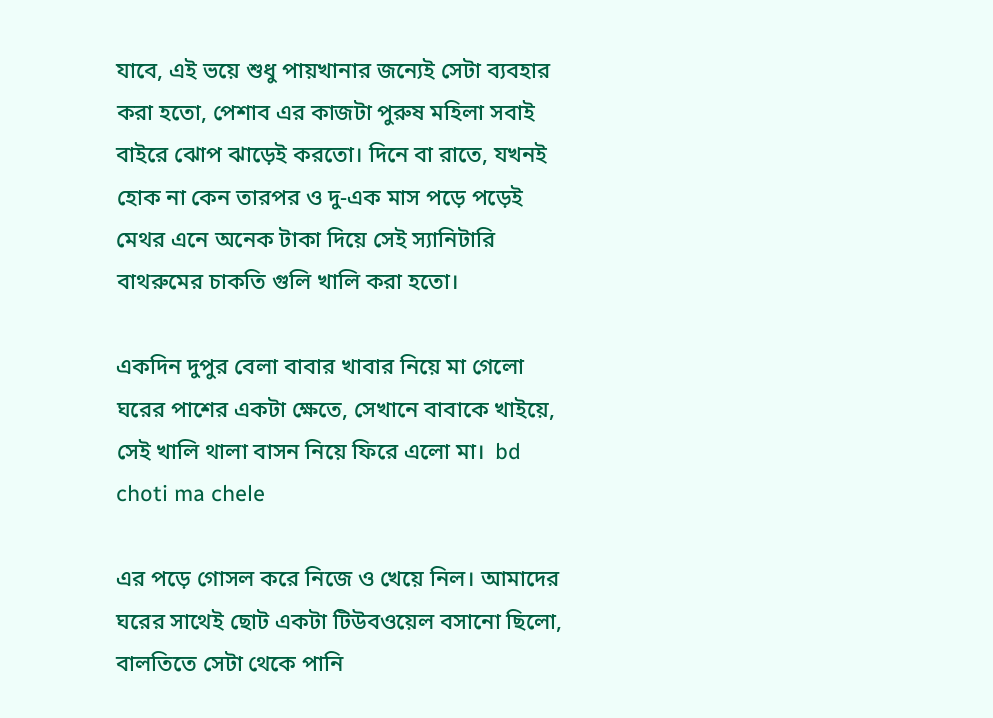যাবে, এই ভয়ে শুধু পায়খানার জন্যেই সেটা ব্যবহার করা হতো, পেশাব এর কাজটা পুরুষ মহিলা সবাই বাইরে ঝোপ ঝাড়েই করতো। দিনে বা রাতে, যখনই হোক না কেন তারপর ও দু-এক মাস পড়ে পড়েই মেথর এনে অনেক টাকা দিয়ে সেই স্যানিটারি বাথরুমের চাকতি গুলি খালি করা হতো।

একদিন দুপুর বেলা বাবার খাবার নিয়ে মা গেলো ঘরের পাশের একটা ক্ষেতে, সেখানে বাবাকে খাইয়ে, সেই খালি থালা বাসন নিয়ে ফিরে এলো মা।  bd choti ma chele

এর পড়ে গোসল করে নিজে ও খেয়ে নিল। আমাদের ঘরের সাথেই ছোট একটা টিউবওয়েল বসানো ছিলো, বালতিতে সেটা থেকে পানি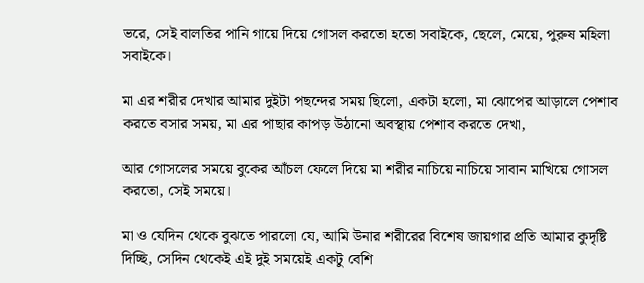ভরে, সেই বালতির পানি গায়ে দিয়ে গোসল করতো হতো সবাইকে, ছেলে, মেয়ে, পুরুষ মহিলা সবাইকে।

মা এর শরীর দেখার আমার দুইটা পছন্দের সময় ছিলো, একটা হলো, মা ঝোপের আড়ালে পেশাব করতে বসার সময়, মা এর পাছার কাপড় উঠানো অবস্থায় পেশাব করতে দেখা,

আর গোসলের সময়ে বুকের আঁচল ফেলে দিয়ে মা শরীর নাচিয়ে নাচিয়ে সাবান মাখিয়ে গোসল করতো, সেই সময়ে।

মা ও যেদিন থেকে বুঝতে পারলো যে, আমি উনার শরীরের বিশেষ জায়গার প্রতি আমার কুদৃষ্টি দিচ্ছি, সেদিন থেকেই এই দুই সময়েই একটু বেশি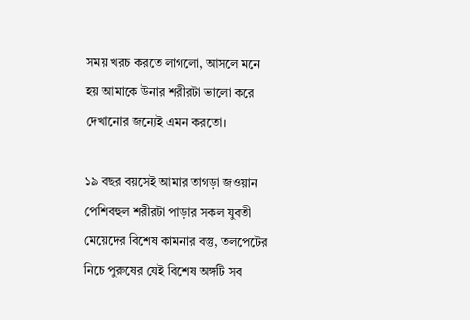সময় খরচ করতে লাগলো, আসলে মনে হয় আমাকে উনার শরীরটা ভালো করে দেখানোর জন্যেই এমন করতো।

১৯ বছর বয়সেই আমার তাগড়া জওয়ান পেশিবহুল শরীরটা পাড়ার সকল যুবতী মেয়েদের বিশেষ কামনার বস্তু, তলপেটের নিচে পুরুষের যেই বিশেষ অঙ্গটি সব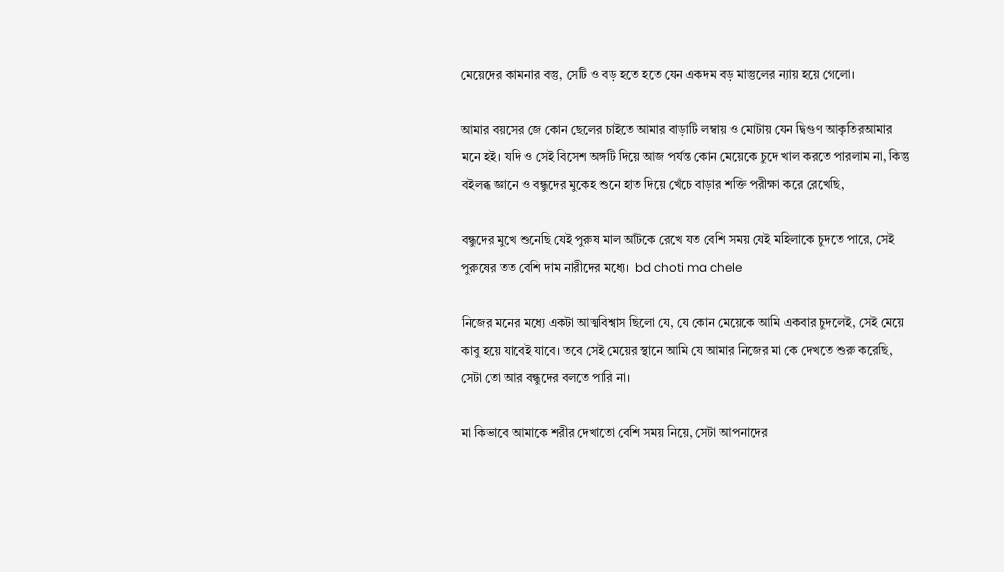মেয়েদের কামনার বস্তু, সেটি ও বড় হতে হতে যেন একদম বড় মাস্তুলের ন্যায় হয়ে গেলো।

আমার বয়সের জে কোন ছেলের চাইতে আমার বাড়াটি লম্বায় ও মোটায় যেন দ্বিগুণ আকৃতিরআমার মনে হই। যদি ও সেই বিসেশ অঙ্গটি দিয়ে আজ পর্যন্ত কোন মেয়েকে চুদে খাল করতে পারলাম না, কিন্তু বইলব্ধ জ্ঞানে ও বন্ধুদের মুকেহ শুনে হাত দিয়ে খেঁচে বাড়ার শক্তি পরীক্ষা করে রেখেছি,

বন্ধুদের মুখে শুনেছি যেই পুরুষ মাল আঁটকে রেখে যত বেশি সময় যেই মহিলাকে চুদতে পারে, সেই পুরুষের তত বেশি দাম নারীদের মধ্যে।  bd choti ma chele

নিজের মনের মধ্যে একটা আত্মবিশ্বাস ছিলো যে, যে কোন মেয়েকে আমি একবার চুদলেই, সেই মেয়ে কাবু হয়ে যাবেই যাবে। তবে সেই মেয়ের স্থানে আমি যে আমার নিজের মা কে দেখতে শুরু করেছি, সেটা তো আর বন্ধুদের বলতে পারি না।

মা কিভাবে আমাকে শরীর দেখাতো বেশি সময় নিয়ে, সেটা আপনাদের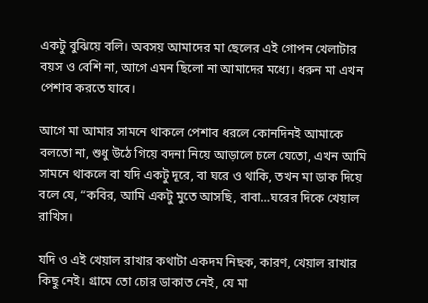একটু বুঝিয়ে বলি। অবসয় আমাদের মা ছেলের এই গোপন খেলাটার বয়স ও বেশি না, আগে এমন ছিলো না আমাদের মধ্যে। ধরুন মা এখন পেশাব করতে যাবে।

আগে মা আমার সামনে থাকলে পেশাব ধরলে কোনদিনই আমাকে বলতো না, শুধু উঠে গিয়ে বদনা নিয়ে আড়ালে চলে যেতো, এখন আমি সামনে থাকলে বা যদি একটু দূরে, বা ঘরে ও থাকি, তখন মা ডাক দিয়ে বলে যে, “কবির, আমি একটু মুতে আসছি, বাবা…ঘরের দিকে খেয়াল রাখিস।

যদি ও এই খেয়াল রাখার কথাটা একদম নিছক, কারণ, খেয়াল রাখার কিছু নেই। গ্রামে তো চোর ডাকাত নেই, যে মা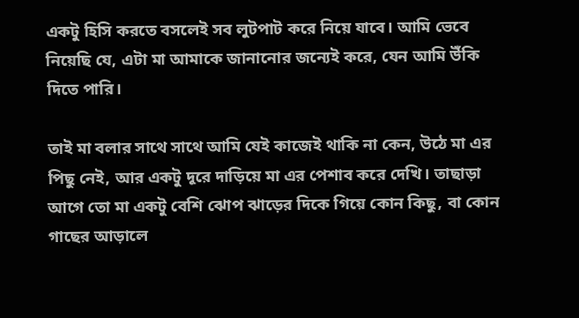একটু হিসি করতে বসলেই সব লুটপাট করে নিয়ে যাবে। আমি ভেবে নিয়েছি যে, এটা মা আমাকে জানানোর জন্যেই করে, যেন আমি উঁকি দিতে পারি।

তাই মা বলার সাথে সাথে আমি যেই কাজেই থাকি না কেন, উঠে মা এর পিছু নেই, আর একটু দূরে দাড়িয়ে মা এর পেশাব করে দেখি। তাছাড়া আগে তো মা একটু বেশি ঝোপ ঝাড়ের দিকে গিয়ে কোন কিছু, বা কোন গাছের আড়ালে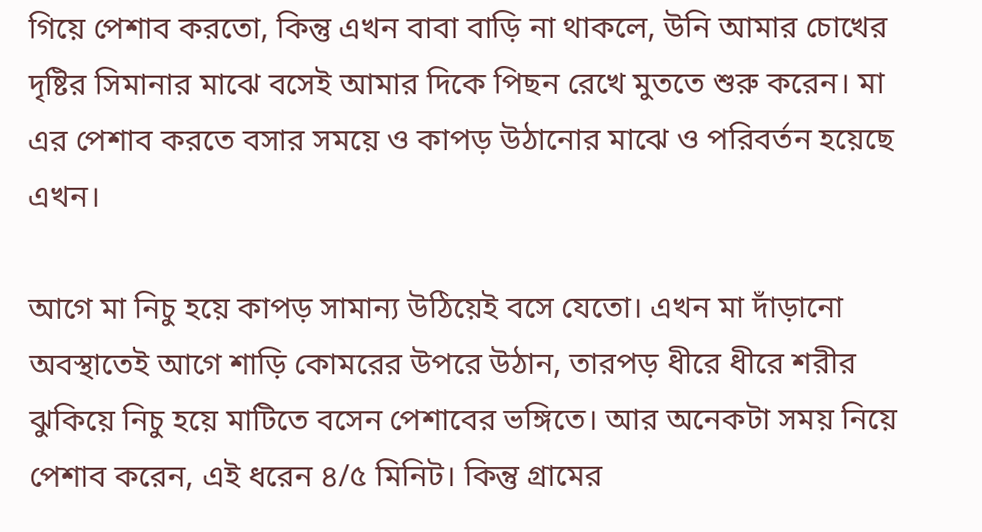গিয়ে পেশাব করতো, কিন্তু এখন বাবা বাড়ি না থাকলে, উনি আমার চোখের দৃষ্টির সিমানার মাঝে বসেই আমার দিকে পিছন রেখে মুততে শুরু করেন। মা এর পেশাব করতে বসার সময়ে ও কাপড় উঠানোর মাঝে ও পরিবর্তন হয়েছে এখন।

আগে মা নিচু হয়ে কাপড় সামান্য উঠিয়েই বসে যেতো। এখন মা দাঁড়ানো অবস্থাতেই আগে শাড়ি কোমরের উপরে উঠান, তারপড় ধীরে ধীরে শরীর ঝুকিয়ে নিচু হয়ে মাটিতে বসেন পেশাবের ভঙ্গিতে। আর অনেকটা সময় নিয়ে পেশাব করেন, এই ধরেন ৪/৫ মিনিট। কিন্তু গ্রামের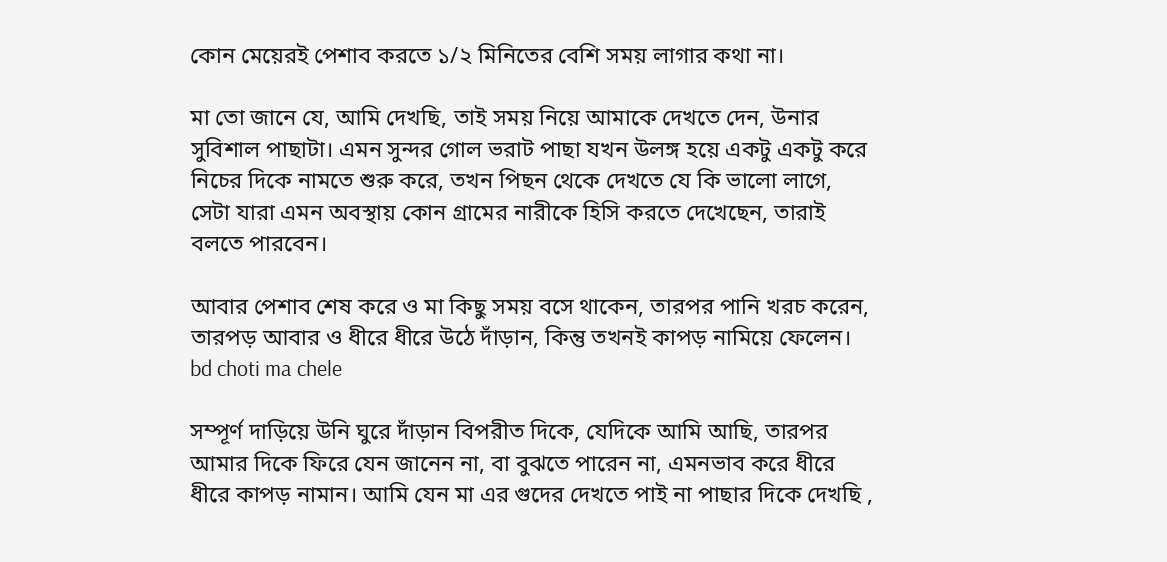কোন মেয়েরই পেশাব করতে ১/২ মিনিতের বেশি সময় লাগার কথা না।

মা তো জানে যে, আমি দেখছি, তাই সময় নিয়ে আমাকে দেখতে দেন, উনার সুবিশাল পাছাটা। এমন সুন্দর গোল ভরাট পাছা যখন উলঙ্গ হয়ে একটু একটু করে নিচের দিকে নামতে শুরু করে, তখন পিছন থেকে দেখতে যে কি ভালো লাগে, সেটা যারা এমন অবস্থায় কোন গ্রামের নারীকে হিসি করতে দেখেছেন, তারাই বলতে পারবেন।

আবার পেশাব শেষ করে ও মা কিছু সময় বসে থাকেন, তারপর পানি খরচ করেন, তারপড় আবার ও ধীরে ধীরে উঠে দাঁড়ান, কিন্তু তখনই কাপড় নামিয়ে ফেলেন।  bd choti ma chele

সম্পূর্ণ দাড়িয়ে উনি ঘুরে দাঁড়ান বিপরীত দিকে, যেদিকে আমি আছি, তারপর আমার দিকে ফিরে যেন জানেন না, বা বুঝতে পারেন না, এমনভাব করে ধীরে ধীরে কাপড় নামান। আমি যেন মা এর গুদের দেখতে পাই না পাছার দিকে দেখছি ,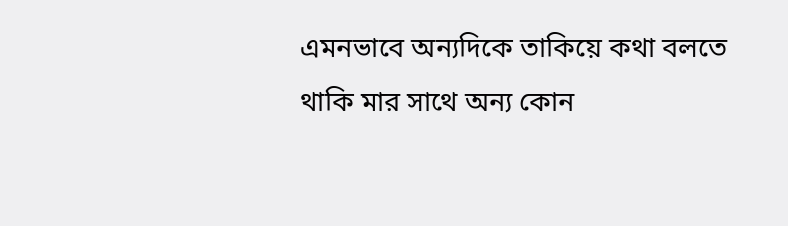এমনভাবে অন্যদিকে তাকিয়ে কথা বলতে থাকি মার সাথে অন্য কোন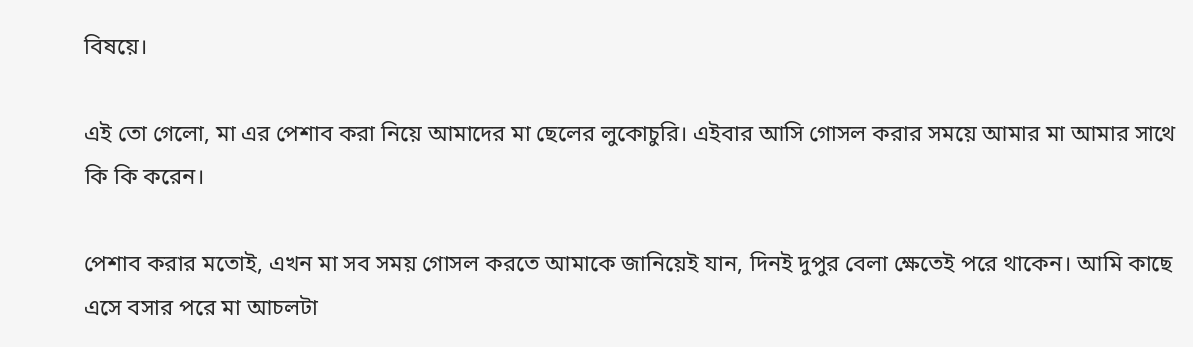বিষয়ে।

এই তো গেলো, মা এর পেশাব করা নিয়ে আমাদের মা ছেলের লুকোচুরি। এইবার আসি গোসল করার সময়ে আমার মা আমার সাথে কি কি করেন।

পেশাব করার মতোই, এখন মা সব সময় গোসল করতে আমাকে জানিয়েই যান, দিনই দুপুর বেলা ক্ষেতেই পরে থাকেন। আমি কাছে এসে বসার পরে মা আচলটা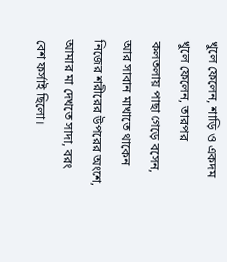খুলে ফেলেন, শাড়ি ও একদম খুলে ফেলেন, তারপর কলতলায় পাছা গেড়ে বসেন, আর সাবান মাখাতে থাকেন নিজের শরীরের উপরের অংশে, আমার মা দেখতে সাদা, বরং বেশ ফর্সাই ছিলো।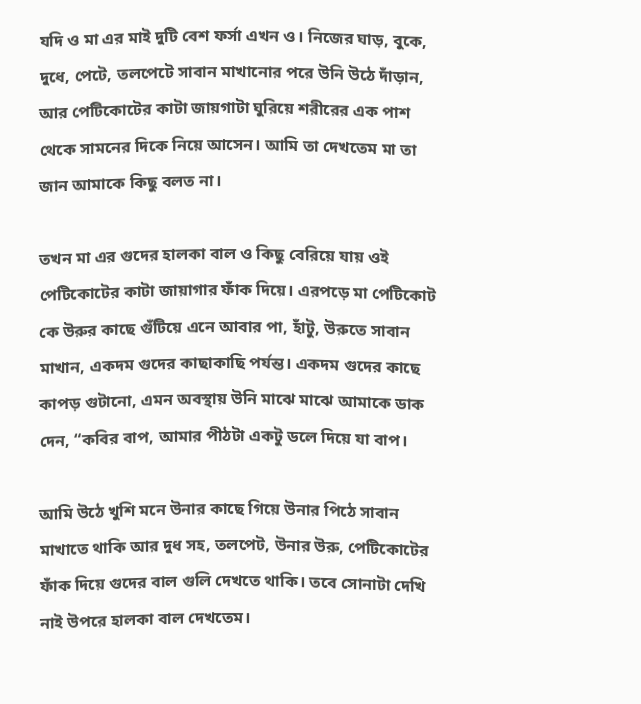যদি ও মা এর মাই দুটি বেশ ফর্সা এখন ও। নিজের ঘাড়, বুকে, দুধে, পেটে, তলপেটে সাবান মাখানোর পরে উনি উঠে দাঁড়ান, আর পেটিকোটের কাটা জায়গাটা ঘুরিয়ে শরীরের এক পাশ থেকে সামনের দিকে নিয়ে আসেন। আমি তা দেখতেম মা তা জান আমাকে কিছু বলত না।

তখন মা এর গুদের হালকা বাল ও কিছু বেরিয়ে যায় ওই পেটিকোটের কাটা জায়াগার ফাঁক দিয়ে। এরপড়ে মা পেটিকোট কে উরুর কাছে গুঁটিয়ে এনে আবার পা, হাঁটু, উরুতে সাবান মাখান, একদম গুদের কাছাকাছি পর্যন্ত। একদম গুদের কাছে কাপড় গুটানো, এমন অবস্থায় উনি মাঝে মাঝে আমাকে ডাক দেন, “কবির বাপ, আমার পীঠটা একটু ডলে দিয়ে যা বাপ।

আমি উঠে খুশি মনে উনার কাছে গিয়ে উনার পিঠে সাবান মাখাতে থাকি আর দুধ সহ, তলপেট, উনার উরু, পেটিকোটের ফাঁক দিয়ে গুদের বাল গুলি দেখতে থাকি। তবে সোনাটা দেখি নাই উপরে হালকা বাল দেখতেম।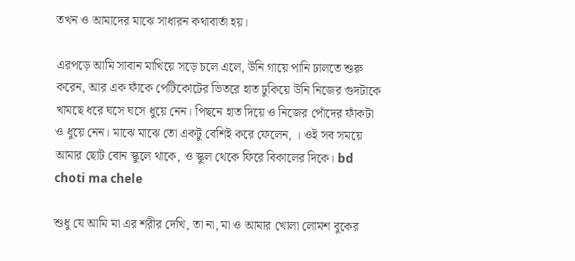তখন ও আমাদের মাঝে সাধারন কথাবার্তা হয়।

এরপড়ে আমি সাবান মাখিয়ে সড়ে চলে এলে, উনি গায়ে পানি ঢালতে শুরু করেন, আর এক ফাঁকে পেটিকোটের ভিতরে হাত ঢুকিয়ে উনি নিজের গুদটাকে খামছে ধরে ঘসে ঘসে ধুয়ে নেন। পিছনে হাত দিয়ে ও নিজের পোঁদের ফাঁকটা ও ধুয়ে নেন। মাঝে মাঝে তো একটু বেশিই করে ফেলেন, । ওই সব সময়ে আমার ছোট বোন স্কুলে থাকে, ও স্কুল থেকে ফিরে বিকালের দিকে। bd choti ma chele

শুধু যে আমি মা এর শরীর দেখি, তা না, মা ও আমার খোলা লোমশ বুকের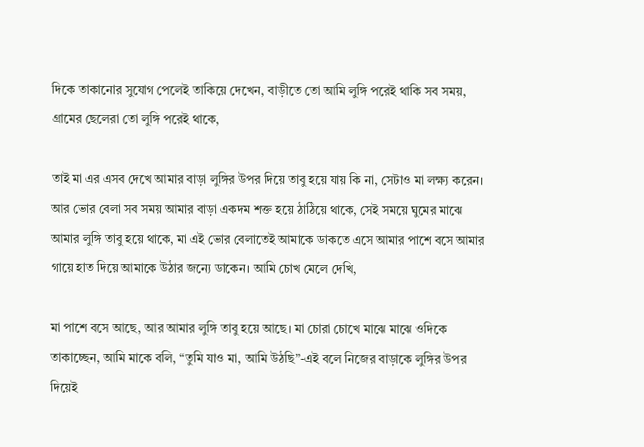দিকে তাকানোর সুযোগ পেলেই তাকিয়ে দেখেন, বাড়ীতে তো আমি লুঙ্গি পরেই থাকি সব সময়, গ্রামের ছেলেরা তো লুঙ্গি পরেই থাকে,

তাই মা এর এসব দেখে আমার বাড়া লুঙ্গির উপর দিয়ে তাবু হয়ে যায় কি না, সেটাও মা লক্ষ্য করেন। আর ভোর বেলা সব সময় আমার বাড়া একদম শক্ত হয়ে ঠাঠিয়ে থাকে, সেই সময়ে ঘুমের মাঝে আমার লুঙ্গি তাবু হয়ে থাকে, মা এই ভোর বেলাতেই আমাকে ডাকতে এসে আমার পাশে বসে আমার গায়ে হাত দিয়ে আমাকে উঠার জন্যে ডাকেন। আমি চোখ মেলে দেখি,

মা পাশে বসে আছে, আর আমার লুঙ্গি তাবু হয়ে আছে। মা চোরা চোখে মাঝে মাঝে ওদিকে তাকাচ্ছেন, আমি মাকে বলি, “তুমি যাও মা, আমি উঠছি”-এই বলে নিজের বাড়াকে লুঙ্গির উপর দিয়েই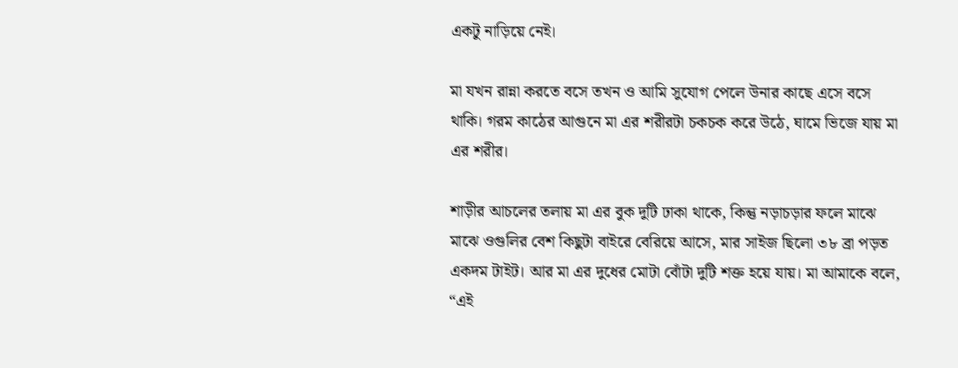একটু নাড়িয়ে নেই।

মা যখন রান্না করতে বসে তখন ও আমি সুযোগ পেলে উনার কাছে এসে বসে থাকি। গরম কাঠের আগুনে মা এর শরীরটা চকচক করে উঠে, ঘামে ভিজে যায় মা এর শরীর।

শাড়ীর আচলের তলায় মা এর বুক দুটি ঢাকা থাকে, কিন্তু নড়াচড়ার ফলে মাঝে মাঝে ওগুলির বেশ কিছুটা বাইরে বেরিয়ে আসে, মার সাইজ ছিলো ৩৮ ব্রা পড়ত একদম টাইট। আর মা এর দুধের মোটা বোঁটা দুটি শক্ত হয়ে যায়। মা আমাকে বলে, “এই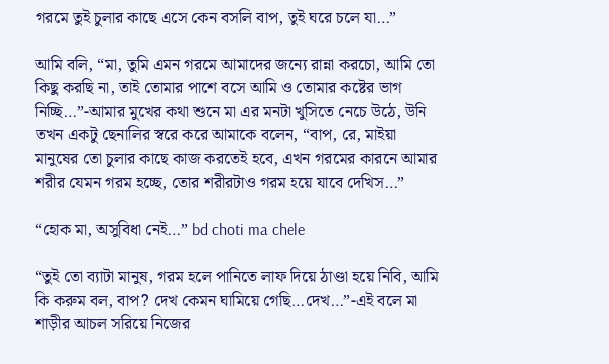গরমে তুই চুলার কাছে এসে কেন বসলি বাপ, তুই ঘরে চলে যা…”

আমি বলি, “মা, তুমি এমন গরমে আমাদের জন্যে রান্না করচো, আমি তো কিছু করছি না, তাই তোমার পাশে বসে আমি ও তোমার কষ্টের ভাগ নিচ্ছি…”-আমার মুখের কথা শুনে মা এর মনটা খুসিতে নেচে উঠে, উনি তখন একটু ছেনালির স্বরে করে আমাকে বলেন, “বাপ, রে, মাইয়া মানুষের তো চুলার কাছে কাজ করতেই হবে, এখন গরমের কারনে আমার শরীর যেমন গরম হচ্ছে, তোর শরীরটাও গরম হয়ে যাবে দেখিস…”

“হোক মা, অসুবিধা নেই…” bd choti ma chele

“তুই তো ব্যাটা মানুষ, গরম হলে পানিতে লাফ দিয়ে ঠাণ্ডা হয়ে নিবি, আমি কি করুম বল, বাপ? দেখ কেমন ঘামিয়ে গেছি…দেখ…”-এই বলে মা শাড়ীর আচল সরিয়ে নিজের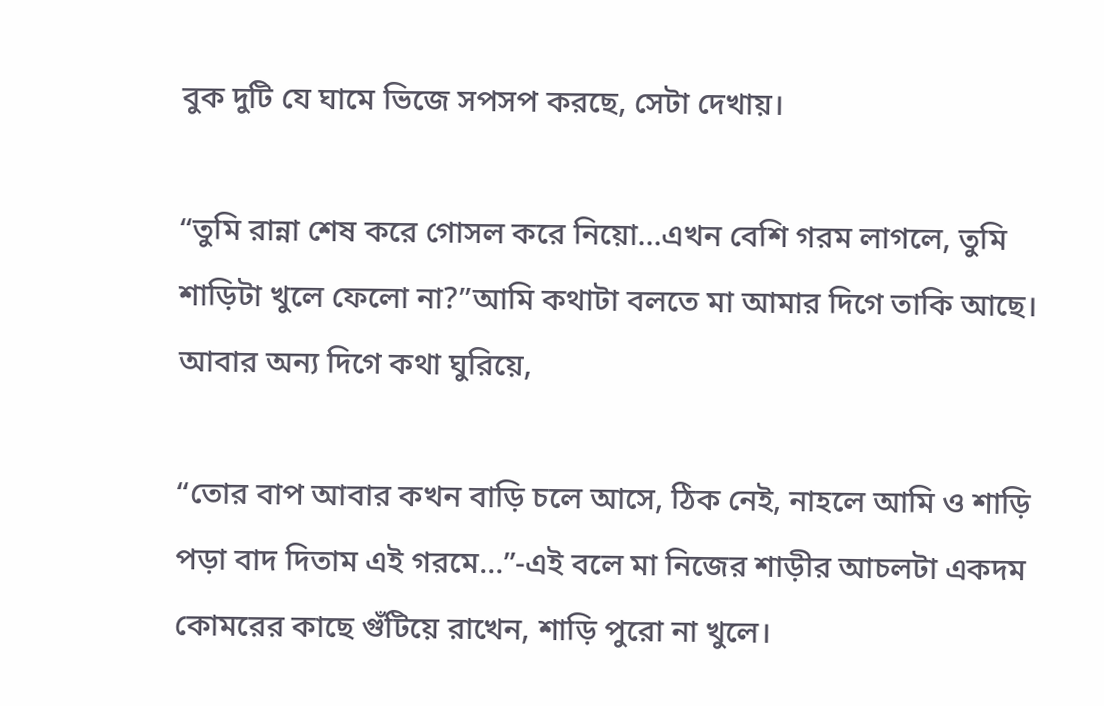বুক দুটি যে ঘামে ভিজে সপসপ করছে, সেটা দেখায়।

“তুমি রান্না শেষ করে গোসল করে নিয়ো…এখন বেশি গরম লাগলে, তুমি শাড়িটা খুলে ফেলো না?”আমি কথাটা বলতে মা আমার দিগে তাকি আছে। আবার অন্য দিগে কথা ঘুরিয়ে,

“তোর বাপ আবার কখন বাড়ি চলে আসে, ঠিক নেই, নাহলে আমি ও শাড়ি পড়া বাদ দিতাম এই গরমে…”-এই বলে মা নিজের শাড়ীর আচলটা একদম কোমরের কাছে গুঁটিয়ে রাখেন, শাড়ি পুরো না খুলে।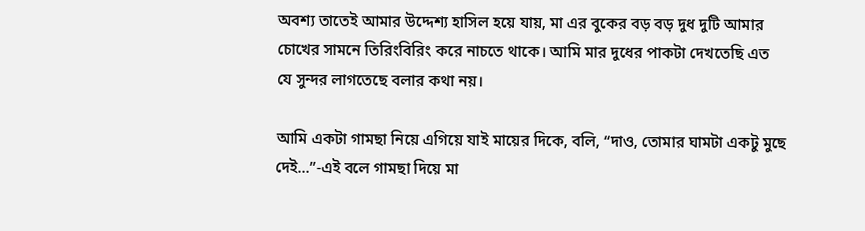অবশ্য তাতেই আমার উদ্দেশ্য হাসিল হয়ে যায়, মা এর বুকের বড় বড় দুধ দুটি আমার চোখের সামনে তিরিংবিরিং করে নাচতে থাকে। আমি মার দুধের পাকটা দেখতেছি এত যে সুন্দর লাগতেছে বলার কথা নয়।

আমি একটা গামছা নিয়ে এগিয়ে যাই মায়ের দিকে, বলি, “দাও, তোমার ঘামটা একটু মুছে দেই…”-এই বলে গামছা দিয়ে মা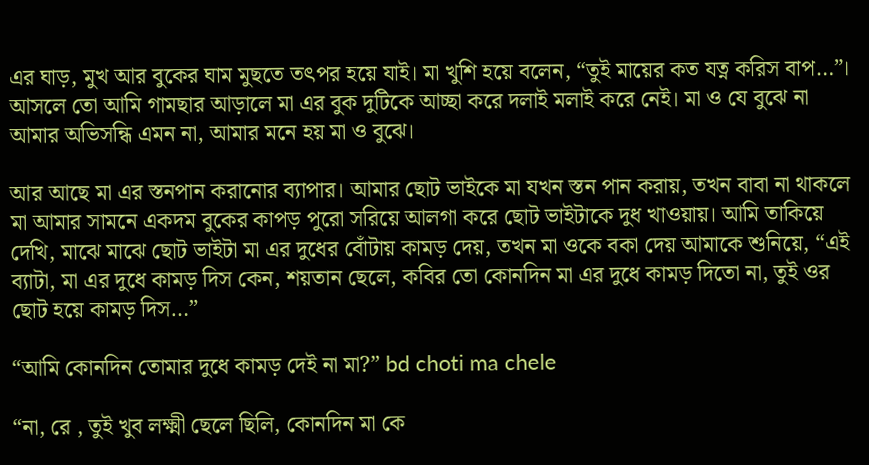এর ঘাড়, মুখ আর বুকের ঘাম মুছতে তৎপর হয়ে যাই। মা খুশি হয়ে বলেন, “তুই মায়ের কত যত্ন করিস বাপ…”। আসলে তো আমি গামছার আড়ালে মা এর বুক দুটিকে আচ্ছা করে দলাই মলাই করে নেই। মা ও যে বুঝে না আমার অভিসন্ধি এমন না, আমার মনে হয় মা ও বুঝে।

আর আছে মা এর স্তনপান করানোর ব্যাপার। আমার ছোট ভাইকে মা যখন স্তন পান করায়, তখন বাবা না থাকলে মা আমার সামনে একদম বুকের কাপড় পুরো সরিয়ে আলগা করে ছোট ভাইটাকে দুধ খাওয়ায়। আমি তাকিয়ে দেখি, মাঝে মাঝে ছোট ভাইটা মা এর দুধের বোঁটায় কামড় দেয়, তখন মা ওকে বকা দেয় আমাকে শুনিয়ে, “এই ব্যাটা, মা এর দুধে কামড় দিস কেন, শয়তান ছেলে, কবির তো কোনদিন মা এর দুধে কামড় দিতো না, তুই ওর ছোট হয়ে কামড় দিস…”

“আমি কোনদিন তোমার দুধে কামড় দেই না মা?” bd choti ma chele

“না, রে , তুই খুব লক্ষ্মী ছেলে ছিলি, কোনদিন মা কে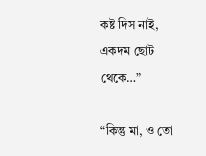কষ্ট দিস নাই, একদম ছোট থেকে…”

“কিন্তু মা, ও তো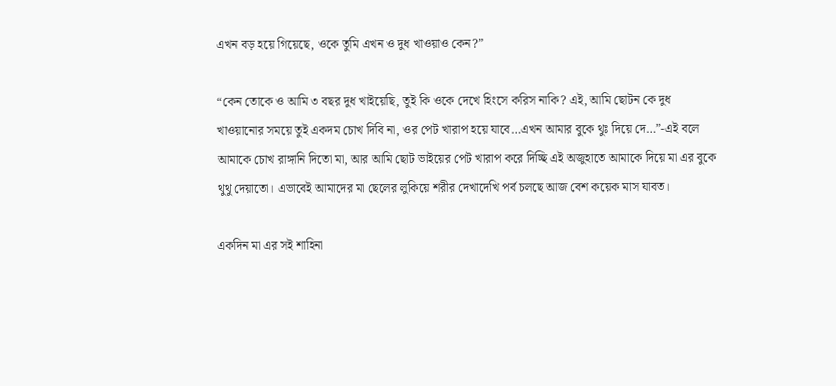এখন বড় হয়ে গিয়েছে, ওকে তুমি এখন ও দুধ খাওয়াও কেন?”

“কেন তোকে ও আমি ৩ বছর দুধ খাইয়েছি, তুই কি ওকে দেখে হিংসে করিস নাকি? এই, আমি ছোটন কে দুধ খাওয়ানোর সময়ে তুই একদম চোখ দিবি না, ওর পেট খারাপ হয়ে যাবে…এখন আমার বুকে থুঃ দিয়ে দে…”-এই বলে আমাকে চোখ রাঙ্গানি দিতো মা, আর আমি ছোট ভাইয়ের পেট খারাপ করে দিচ্ছি এই অজুহাতে আমাকে দিয়ে মা এর বুকে থুথু দেয়াতো। এভাবেই আমাদের মা ছেলের লুকিয়ে শরীর দেখাদেখি পর্ব চলছে আজ বেশ কয়েক মাস যাবত।

একদিন মা এর সই শাহিনা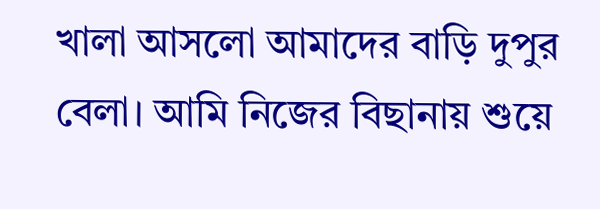খালা আসলো আমাদের বাড়ি দুপুর বেলা। আমি নিজের বিছানায় শুয়ে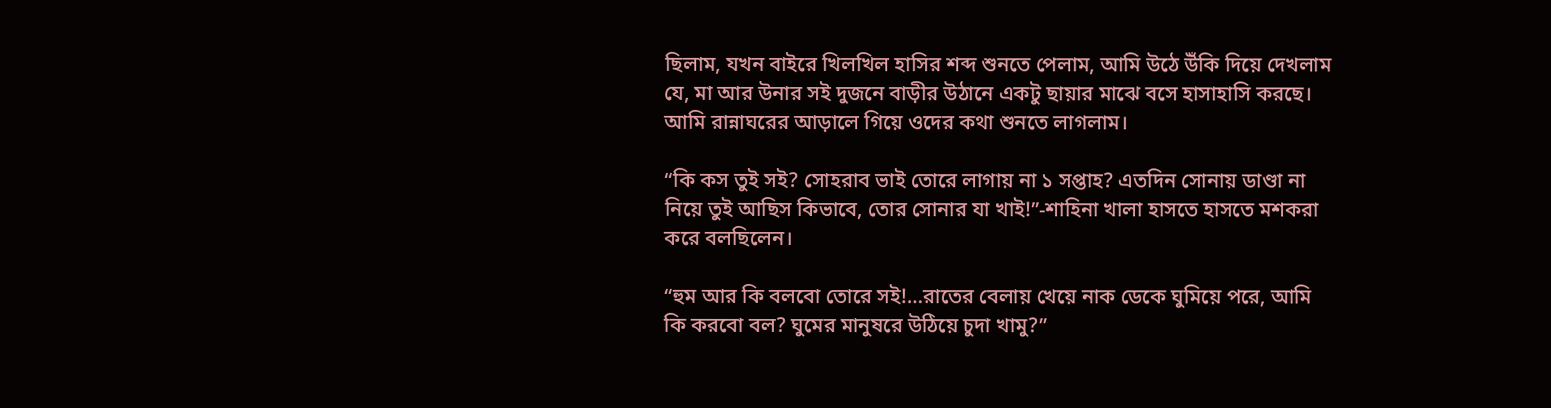ছিলাম, যখন বাইরে খিলখিল হাসির শব্দ শুনতে পেলাম, আমি উঠে উঁকি দিয়ে দেখলাম যে, মা আর উনার সই দুজনে বাড়ীর উঠানে একটু ছায়ার মাঝে বসে হাসাহাসি করছে। আমি রান্নাঘরের আড়ালে গিয়ে ওদের কথা শুনতে লাগলাম।

“কি কস তুই সই? সোহরাব ভাই তোরে লাগায় না ১ সপ্তাহ? এতদিন সোনায় ডাণ্ডা না নিয়ে তুই আছিস কিভাবে, তোর সোনার যা খাই!”-শাহিনা খালা হাসতে হাসতে মশকরা করে বলছিলেন।

“হুম আর কি বলবো তোরে সই!…রাতের বেলায় খেয়ে নাক ডেকে ঘুমিয়ে পরে, আমি কি করবো বল? ঘুমের মানুষরে উঠিয়ে চুদা খামু?”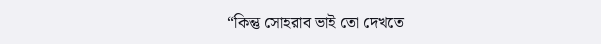“কিন্তু সোহরাব ভাই তো দেখতে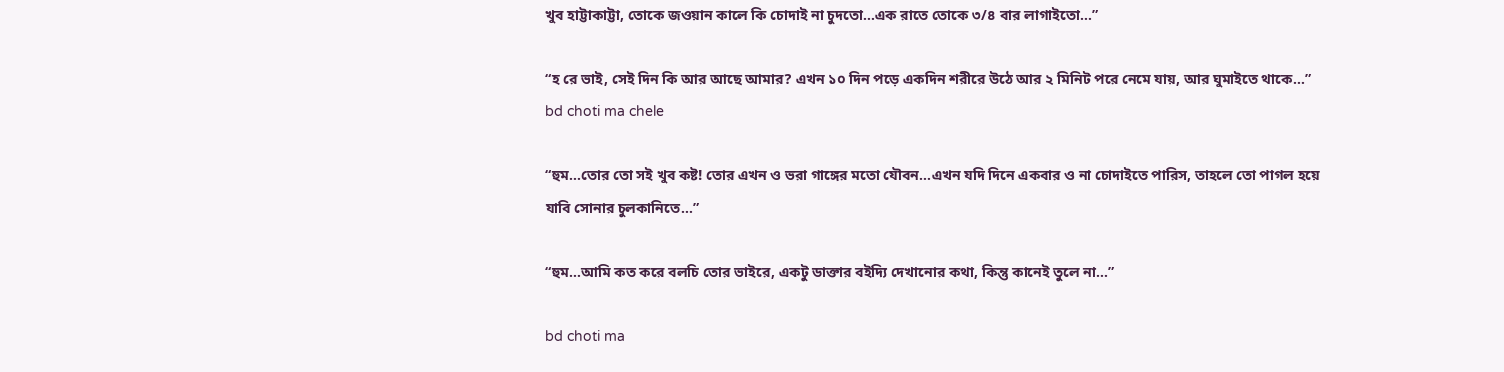খুব হাট্টাকাট্টা, তোকে জওয়ান কালে কি চোদাই না চুদতো…এক রাতে তোকে ৩/৪ বার লাগাইতো…”

“হ রে ভাই, সেই দিন কি আর আছে আমার? এখন ১০ দিন পড়ে একদিন শরীরে উঠে আর ২ মিনিট পরে নেমে যায়, আর ঘুমাইতে থাকে…” bd choti ma chele

“হুম…তোর তো সই খুব কষ্ট! তোর এখন ও ভরা গাঙ্গের মতো যৌবন…এখন যদি দিনে একবার ও না চোদাইতে পারিস, তাহলে তো পাগল হয়ে যাবি সোনার চুলকানিতে…”

“হুম…আমি কত করে বলচি তোর ভাইরে, একটু ডাক্তার বইদ্যি দেখানোর কথা, কিন্তু কানেই তুলে না…”

bd choti ma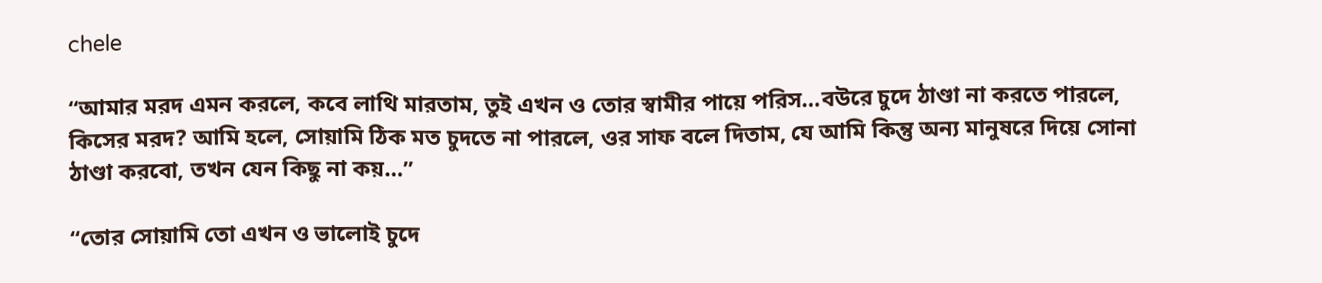chele

“আমার মরদ এমন করলে, কবে লাথি মারতাম, তুই এখন ও তোর স্বামীর পায়ে পরিস…বউরে চুদে ঠাণ্ডা না করতে পারলে, কিসের মরদ? আমি হলে, সোয়ামি ঠিক মত চুদতে না পারলে, ওর সাফ বলে দিতাম, যে আমি কিন্তু অন্য মানুষরে দিয়ে সোনা ঠাণ্ডা করবো, তখন যেন কিছু না কয়…”

“তোর সোয়ামি তো এখন ও ভালোই চুদে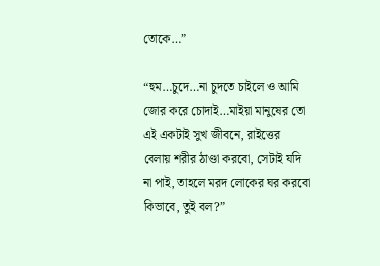তোকে…”

“হুম…চুদে…না চুদতে চাইলে ও আমি জোর করে চোদাই…মাইয়া মানুষের তো এই একটাই সুখ জীবনে, রাইত্তের বেলায় শরীর ঠাণ্ডা করবো, সেটাই যদি না পাই, তাহলে মরদ লোকের ঘর করবো কিভাবে, তুই বল?”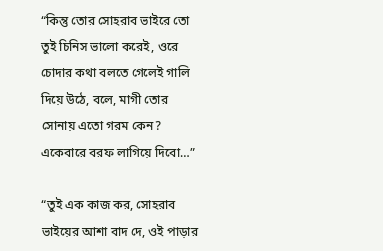“কিন্তু তোর সোহরাব ভাইরে তো তুই চিনিস ভালো করেই, ওরে চোদার কথা বলতে গেলেই গালি দিয়ে উঠে, বলে, মাগী তোর সোনায় এতো গরম কেন? একেবারে বরফ লাগিয়ে দিবো…”

“তুই এক কাজ কর, সোহরাব ভাইয়ের আশা বাদ দে, ওই পাড়ার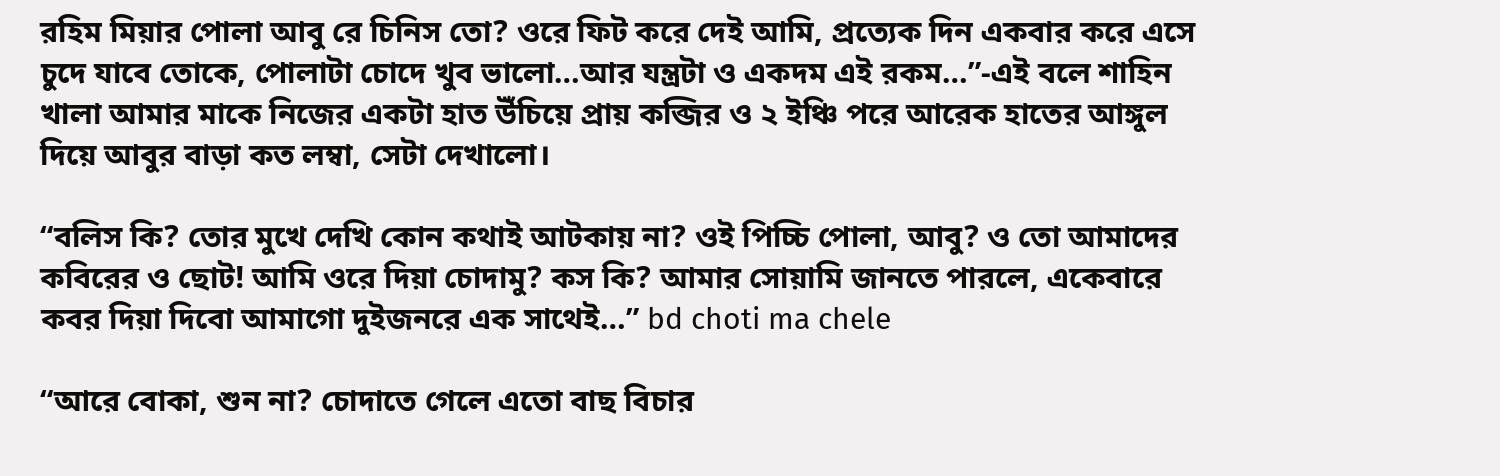রহিম মিয়ার পোলা আবু রে চিনিস তো? ওরে ফিট করে দেই আমি, প্রত্যেক দিন একবার করে এসে চুদে যাবে তোকে, পোলাটা চোদে খুব ভালো…আর যন্ত্রটা ও একদম এই রকম…”-এই বলে শাহিন খালা আমার মাকে নিজের একটা হাত উঁচিয়ে প্রায় কব্জির ও ২ ইঞ্চি পরে আরেক হাতের আঙ্গুল দিয়ে আবুর বাড়া কত লম্বা, সেটা দেখালো।

“বলিস কি? তোর মুখে দেখি কোন কথাই আটকায় না? ওই পিচ্চি পোলা, আবু? ও তো আমাদের কবিরের ও ছোট! আমি ওরে দিয়া চোদামু? কস কি? আমার সোয়ামি জানতে পারলে, একেবারে কবর দিয়া দিবো আমাগো দুইজনরে এক সাথেই…” bd choti ma chele

“আরে বোকা, শুন না? চোদাতে গেলে এতো বাছ বিচার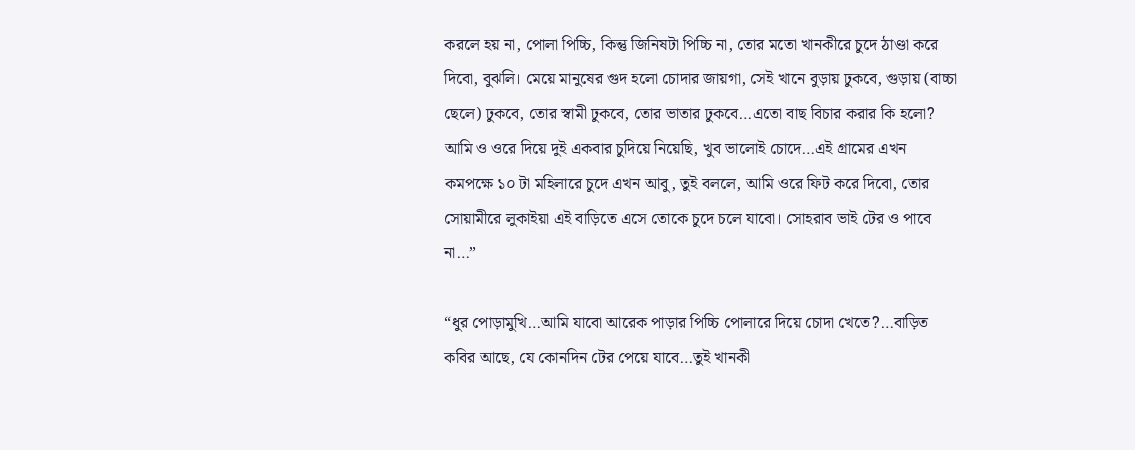করলে হয় না, পোলা পিচ্চি, কিন্তু জিনিষটা পিচ্চি না, তোর মতো খানকীরে চুদে ঠাণ্ডা করে দিবো, বুঝলি। মেয়ে মানুষের গুদ হলো চোদার জায়গা, সেই খানে বুড়ায় ঢুকবে, গুড়ায় (বাচ্চা ছেলে) ঢুকবে, তোর স্বামী ঢুকবে, তোর ভাতার ঢুকবে…এতো বাছ বিচার করার কি হলো? আমি ও ওরে দিয়ে দুই একবার চুদিয়ে নিয়েছি, খুব ভালোই চোদে…এই গ্রামের এখন কমপক্ষে ১০ টা মহিলারে চুদে এখন আবু, তুই বললে, আমি ওরে ফিট করে দিবো, তোর সোয়ামীরে লুকাইয়া এই বাড়িতে এসে তোকে চুদে চলে যাবো। সোহরাব ভাই টের ও পাবে না…”

“ধুর পোড়ামুখি…আমি যাবো আরেক পাড়ার পিচ্চি পোলারে দিয়ে চোদা খেতে?…বাড়িত কবির আছে, যে কোনদিন টের পেয়ে যাবে…তুই খানকী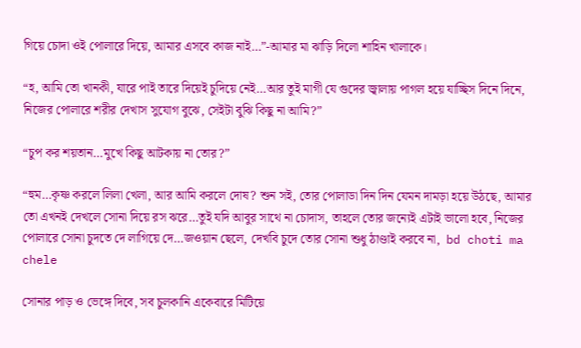গিয়ে চোদা ওই পোলারে দিয়ে, আমার এসবে কাজ নাই…”-আমার মা ঝাড়ি দিলো শাহিন খালাকে।

“হ, আমি তো খানকী, যারে পাই তারে দিয়েই চুদিয়ে নেই…আর তুই মাগী যে গুদের জ্বালায় পাগল হয়ে যাচ্ছিস দিনে দিনে, নিজের পোলারে শরীর দেখাস সুযোগ বুঝে, সেইটা বুঝি কিছু না আমি?”

“চুপ কর শয়তান…মুখে কিছু আটকায় না তোর?”

“হুম…কৃষ্ণ করলে লিলা খেলা, আর আমি করলে দোষ? শুন সই, তোর পোলাডা দিন দিন যেমন দামড়া হয়ে উঠছে, আমার তো এখনই দেখলে সোনা দিয়ে রস ঝরে…তুই যদি আবুর সাথে না চোদাস, তাহলে তোর জন্যেই এটাই ভালো হবে, নিজের পোলারে সোনা চুদতে দে লাগিয়ে দে…জওয়ান ছেলে, দেখবি চুদে তোর সোনা শুধু ঠাণ্ডাই করবে না,  bd choti ma chele

সোনার পাড় ও ভেঙ্গে দিবে, সব চুলকানি একেবারে মিটিয়ে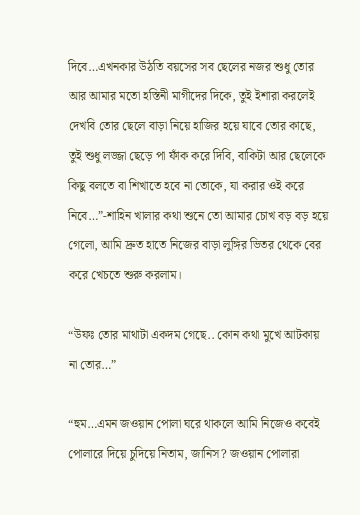দিবে…এখনকার উঠতি বয়সের সব ছেলের নজর শুধু তোর আর আমার মতো হস্তিনী মাগীদের দিকে, তুই ইশারা করলেই দেখবি তোর ছেলে বাড়া নিয়ে হাজির হয়ে যাবে তোর কাছে, তুই শুধু লজ্জা ছেড়ে পা ফাঁক করে দিবি, বাকিটা আর ছেলেকে কিছু বলতে বা শিখাতে হবে না তোকে, যা করার ওই করে নিবে…”-শাহিন খালার কথা শুনে তো আমার চোখ বড় বড় হয়ে গেলো, আমি দ্রুত হাতে নিজের বাড়া লুঙ্গির ভিতর থেকে বের করে খেচতে শুরু করলাম।

“উফঃ তোর মাথাটা একদম গেছে.. কোন কথা মুখে আটকায় না তোর…”

“হুম…এমন জওয়ান পোলা ঘরে থাকলে আমি নিজেও কবেই পোলারে দিয়ে চুদিয়ে নিতাম, জানিস? জওয়ান পোলারা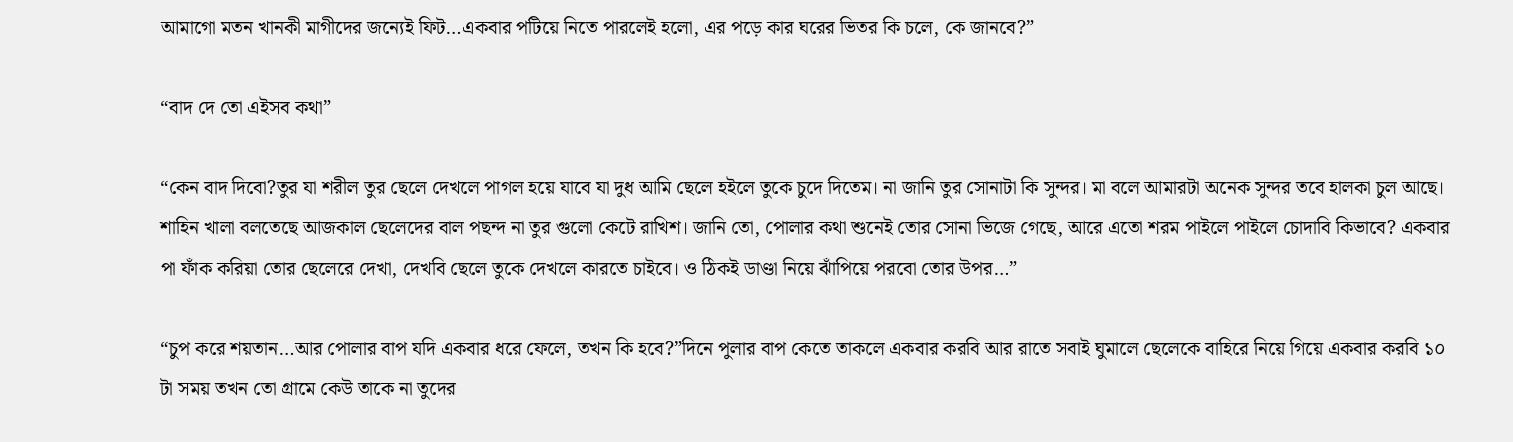আমাগো মতন খানকী মাগীদের জন্যেই ফিট…একবার পটিয়ে নিতে পারলেই হলো, এর পড়ে কার ঘরের ভিতর কি চলে, কে জানবে?”

“বাদ দে তো এইসব কথা”

“কেন বাদ দিবো?তুর যা শরীল তুর ছেলে দেখলে পাগল হয়ে যাবে যা দুধ আমি ছেলে হইলে তুকে চুদে দিতেম। না জানি তুর সোনাটা কি সুন্দর। মা বলে আমারটা অনেক সুন্দর তবে হালকা চুল আছে। শাহিন খালা বলতেছে আজকাল ছেলেদের বাল পছন্দ না তুর গুলো কেটে রাখিশ। জানি তো, পোলার কথা শুনেই তোর সোনা ভিজে গেছে, আরে এতো শরম পাইলে পাইলে চোদাবি কিভাবে? একবার পা ফাঁক করিয়া তোর ছেলেরে দেখা, দেখবি ছেলে তুকে দেখলে কারতে চাইবে। ও ঠিকই ডাণ্ডা নিয়ে ঝাঁপিয়ে পরবো তোর উপর…”

“চুপ করে শয়তান…আর পোলার বাপ যদি একবার ধরে ফেলে, তখন কি হবে?”দিনে পুলার বাপ কেতে তাকলে একবার করবি আর রাতে সবাই ঘুমালে ছেলেকে বাহিরে নিয়ে গিয়ে একবার করবি ১০ টা সময় তখন তো গ্রামে কেউ তাকে না তুদের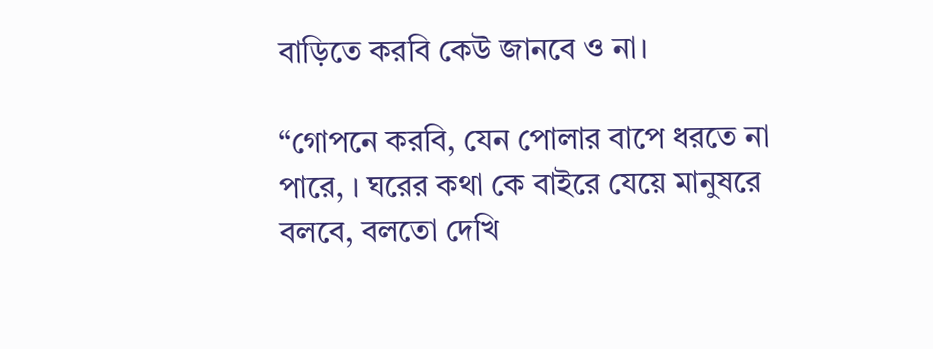বাড়িতে করবি কেউ জানবে ও না।

“গোপনে করবি, যেন পোলার বাপে ধরতে না পারে, । ঘরের কথা কে বাইরে যেয়ে মানুষরে বলবে, বলতো দেখি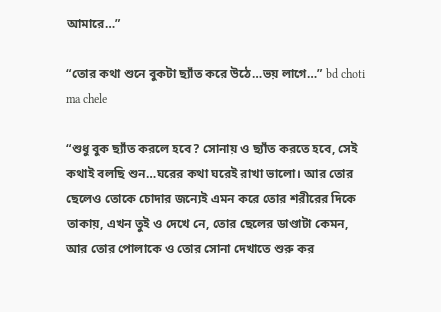আমারে…”

“তোর কথা শুনে বুকটা ছ্যাঁত করে উঠে…ভয় লাগে…” bd choti ma chele

“শুধু বুক ছ্যাঁত করলে হবে? সোনায় ও ছ্যাঁত করতে হবে, সেই কথাই বলছি শুন…ঘরের কথা ঘরেই রাখা ভালো। আর তোর ছেলেও তোকে চোদার জন্যেই এমন করে তোর শরীরের দিকে তাকায়, এখন তুই ও দেখে নে, তোর ছেলের ডাণ্ডাটা কেমন, আর তোর পোলাকে ও তোর সোনা দেখাতে শুরু কর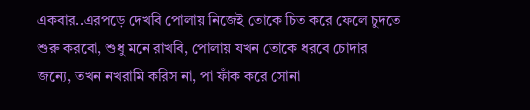একবার..এরপড়ে দেখবি পোলায় নিজেই তোকে চিত করে ফেলে চুদতে শুরু করবো, শুধু মনে রাখবি, পোলায় যখন তোকে ধরবে চোদার জন্যে, তখন নখরামি করিস না, পা ফাঁক করে সোনা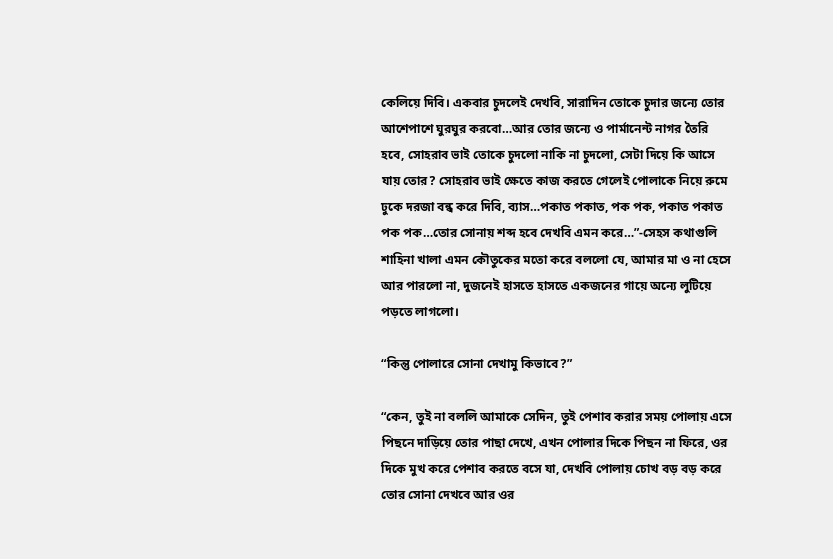কেলিয়ে দিবি। একবার চুদলেই দেখবি, সারাদিন তোকে চুদার জন্যে তোর আশেপাশে ঘুরঘুর করবো…আর তোর জন্যে ও পার্মানেন্ট নাগর তৈরি হবে, সোহরাব ভাই তোকে চুদলো নাকি না চুদলো, সেটা দিয়ে কি আসে যায় তোর? সোহরাব ভাই ক্ষেতে কাজ করতে গেলেই পোলাকে নিয়ে রুমে ঢুকে দরজা বন্ধ করে দিবি, ব্যাস…পকাত পকাত, পক পক, পকাত পকাত পক পক…তোর সোনায় শব্দ হবে দেখবি এমন করে…”-সেহস কথাগুলি শাহিনা খালা এমন কৌতুকের মতো করে বললো যে, আমার মা ও না হেসে আর পারলো না, দুজনেই হাসতে হাসতে একজনের গায়ে অন্যে লুটিয়ে পড়তে লাগলো।

“কিন্তু পোলারে সোনা দেখামু কিভাবে?”

“কেন, তুই না বললি আমাকে সেদিন, তুই পেশাব করার সময় পোলায় এসে পিছনে দাড়িয়ে তোর পাছা দেখে, এখন পোলার দিকে পিছন না ফিরে, ওর দিকে মুখ করে পেশাব করতে বসে যা, দেখবি পোলায় চোখ বড় বড় করে তোর সোনা দেখবে আর ওর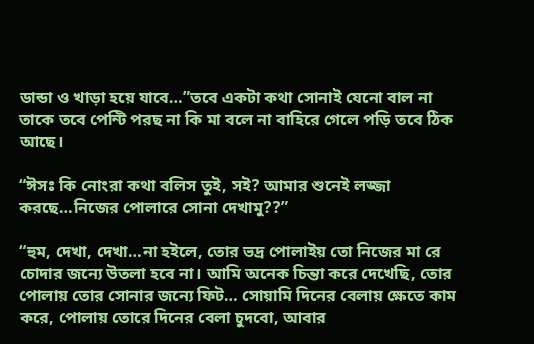ডান্ডা ও খাড়া হয়ে যাবে…”তবে একটা কথা সোনাই যেনো বাল না তাকে তবে পেন্টি পরছ না কি মা বলে না বাহিরে গেলে পড়ি তবে ঠিক আছে।

“ঈসঃ কি নোংরা কথা বলিস তুই, সই? আমার শুনেই লজ্জা করছে…নিজের পোলারে সোনা দেখামু??”

“হুম, দেখা, দেখা…না হইলে, তোর ভদ্র পোলাইয় তো নিজের মা রে চোদার জন্যে উতলা হবে না। আমি অনেক চিন্তা করে দেখেছি, তোর পোলায় তোর সোনার জন্যে ফিট… সোয়ামি দিনের বেলায় ক্ষেতে কাম করে, পোলায় তোরে দিনের বেলা চুদবো, আবার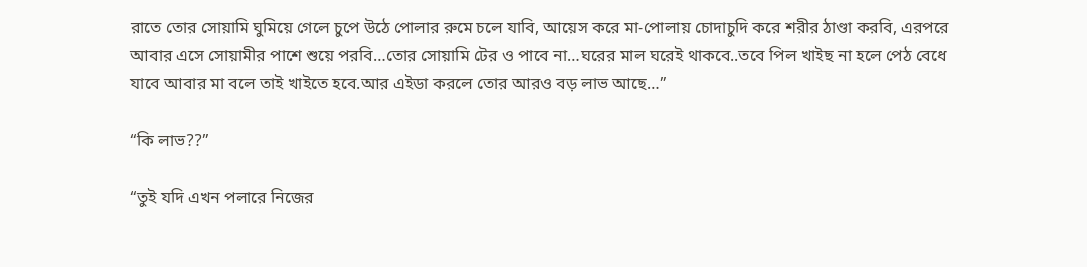রাতে তোর সোয়ামি ঘুমিয়ে গেলে চুপে উঠে পোলার রুমে চলে যাবি, আয়েস করে মা-পোলায় চোদাচুদি করে শরীর ঠাণ্ডা করবি, এরপরে আবার এসে সোয়ামীর পাশে শুয়ে পরবি…তোর সোয়ামি টের ও পাবে না…ঘরের মাল ঘরেই থাকবে..তবে পিল খাইছ না হলে পেঠ বেধে যাবে আবার মা বলে তাই খাইতে হবে.আর এইডা করলে তোর আরও বড় লাভ আছে…”

“কি লাভ??”

“তুই যদি এখন পলারে নিজের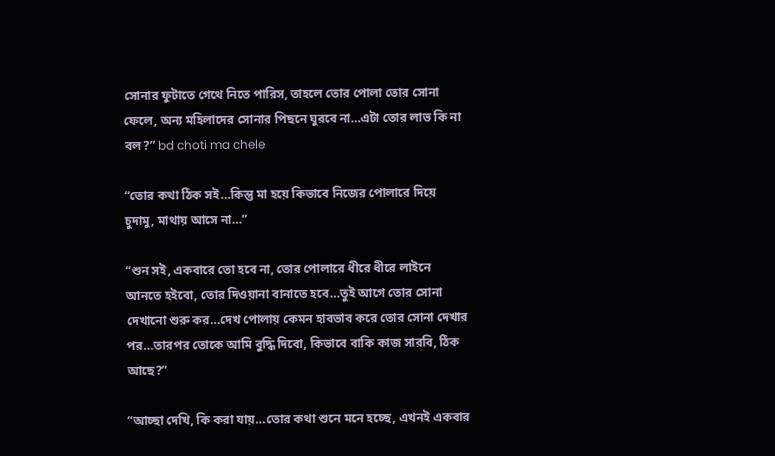সোনার ফুটাতে গেথে নিতে পারিস, তাহলে তোর পোলা তোর সোনা ফেলে, অন্য মহিলাদের সোনার পিছনে ঘুরবে না…এটা তোর লাভ কি না বল?” bd choti ma chele

“তোর কথা ঠিক সই…কিন্তু মা হয়ে কিভাবে নিজের পোলারে দিয়ে চুদামু, মাথায় আসে না…”

“শুন সই, একবারে তো হবে না, তোর পোলারে ধীরে ধীরে লাইনে আনতে হইবো, তোর দিওয়ানা বানাতে হবে…তুই আগে তোর সোনা দেখানো শুরু কর…দেখ পোলায় কেমন হাবভাব করে তোর সোনা দেখার পর…তারপর তোকে আমি বুদ্ধি দিবো, কিভাবে বাকি কাজ সারবি, ঠিক আছে?”

“আচ্ছা দেখি, কি করা যায়…তোর কথা শুনে মনে হচ্ছে, এখনই একবার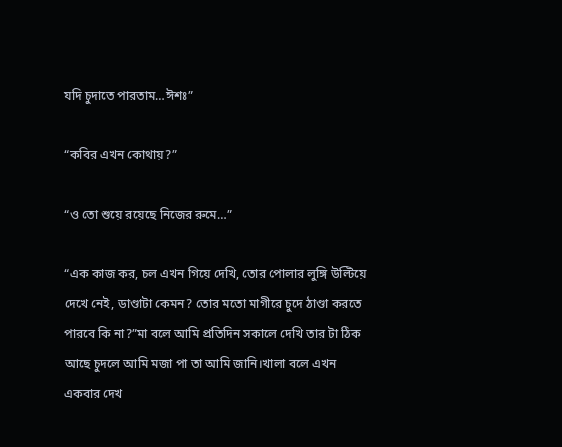যদি চুদাতে পারতাম…ঈশঃ”

“কবির এখন কোথায়?”

“ও তো শুয়ে রয়েছে নিজের রুমে…”

“এক কাজ কর, চল এখন গিয়ে দেখি, তোর পোলার লুঙ্গি উল্টিয়ে দেখে নেই, ডাণ্ডাটা কেমন? তোর মতো মাগীরে চুদে ঠাণ্ডা করতে পারবে কি না?”মা বলে আমি প্রতিদিন সকালে দেখি তার টা ঠিক আছে চুদলে আমি মজা পা তা আমি জানি।খালা বলে এখন একবার দেখ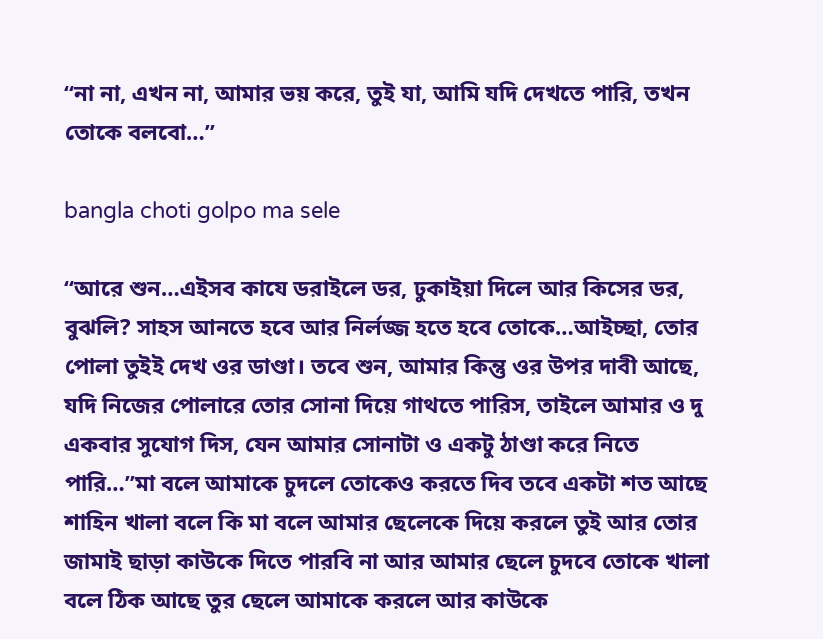“না না, এখন না, আমার ভয় করে, তুই যা, আমি যদি দেখতে পারি, তখন তোকে বলবো…”

bangla choti golpo ma sele

“আরে শুন…এইসব কাযে ডরাইলে ডর, ঢুকাইয়া দিলে আর কিসের ডর, বুঝলি? সাহস আনতে হবে আর নির্লজ্জ হতে হবে তোকে…আইচ্ছা, তোর পোলা তুইই দেখ ওর ডাণ্ডা। তবে শুন, আমার কিন্তু ওর উপর দাবী আছে, যদি নিজের পোলারে তোর সোনা দিয়ে গাথতে পারিস, তাইলে আমার ও দু একবার সুযোগ দিস, যেন আমার সোনাটা ও একটু ঠাণ্ডা করে নিতে পারি…”মা বলে আমাকে চুদলে তোকেও করতে দিব তবে একটা শত আছে শাহিন খালা বলে কি মা বলে আমার ছেলেকে দিয়ে করলে তুই আর তোর জামাই ছাড়া কাউকে দিতে পারবি না আর আমার ছেলে চুদবে তোকে খালা বলে ঠিক আছে তুর ছেলে আমাকে করলে আর কাউকে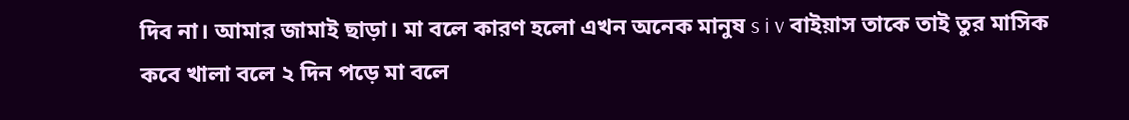দিব না। আমার জামাই ছাড়া। মা বলে কারণ হলো এখন অনেক মানুষ s i v বাইয়াস তাকে তাই তুর মাসিক কবে খালা বলে ২ দিন পড়ে মা বলে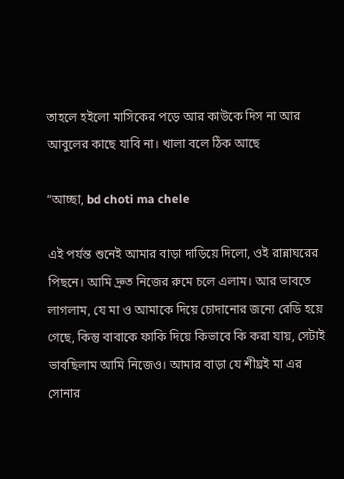তাহলে হইলো মাসিকের পড়ে আর কাউকে দিস না আর আবুলের কাছে যাবি না। খালা বলে ঠিক আছে

“আচ্ছা, bd choti ma chele

এই পর্যন্ত শুনেই আমার বাড়া দাড়িয়ে দিলো, ওই রান্নাঘরের পিছনে। আমি দ্রুত নিজের রুমে চলে এলাম। আর ভাবতে লাগলাম, যে মা ও আমাকে দিয়ে চোদানোর জন্যে রেডি হয়ে গেছে, কিন্তু বাবাকে ফাকি দিয়ে কিভাবে কি করা যায়, সেটাই ভাবছিলাম আমি নিজেও। আমার বাড়া যে শীঘ্রই মা এর সোনার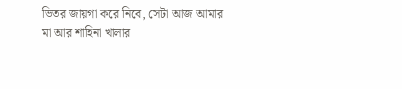ভিতর জায়গা করে নিবে, সেটা আজ আমার মা আর শাহিনা খালার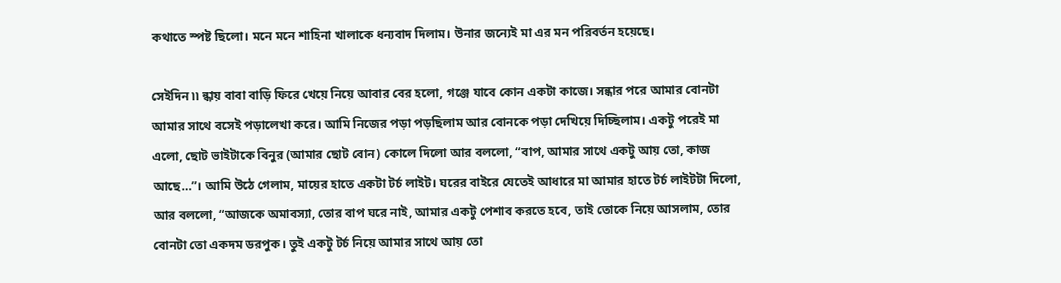কথাতে স্পষ্ট ছিলো। মনে মনে শাহিনা খালাকে ধন্যবাদ দিলাম। উনার জন্যেই মা এর মন পরিবর্তন হয়েছে।

সেইদিন ৷৷ ন্ধায় বাবা বাড়ি ফিরে খেয়ে নিয়ে আবার বের হলো, গঞ্জে যাবে কোন একটা কাজে। সন্ধার পরে আমার বোনটা আমার সাথে বসেই পড়ালেখা করে। আমি নিজের পড়া পড়ছিলাম আর বোনকে পড়া দেখিয়ে দিচ্ছিলাম। একটু পরেই মা এলো, ছোট ভাইটাকে বিনুর (আমার ছোট বোন) কোলে দিলো আর বললো, “বাপ, আমার সাথে একটু আয় তো, কাজ আছে…”। আমি উঠে গেলাম, মায়ের হাতে একটা টর্চ লাইট। ঘরের বাইরে যেতেই আধারে মা আমার হাতে টর্চ লাইটটা দিলো, আর বললো, “আজকে অমাবস্যা, তোর বাপ ঘরে নাই, আমার একটু পেশাব করতে হবে, তাই তোকে নিয়ে আসলাম, তোর বোনটা তো একদম ডরপুক। তুই একটু টর্চ নিয়ে আমার সাথে আয় তো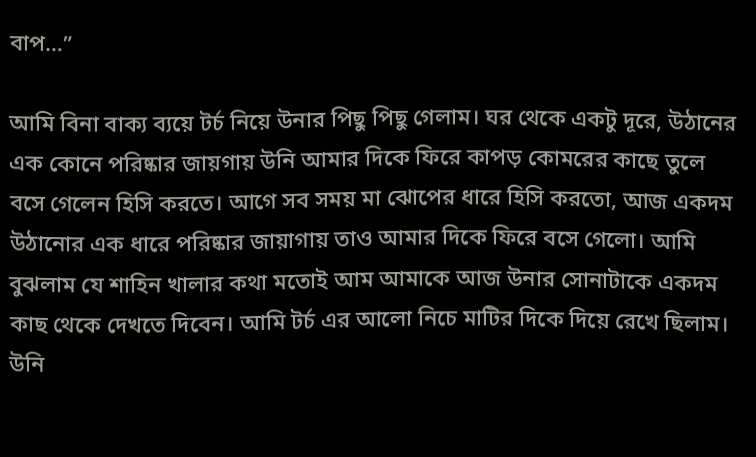বাপ…”

আমি বিনা বাক্য ব্যয়ে টর্চ নিয়ে উনার পিছু পিছু গেলাম। ঘর থেকে একটু দূরে, উঠানের এক কোনে পরিষ্কার জায়গায় উনি আমার দিকে ফিরে কাপড় কোমরের কাছে তুলে বসে গেলেন হিসি করতে। আগে সব সময় মা ঝোপের ধারে হিসি করতো, আজ একদম উঠানোর এক ধারে পরিষ্কার জায়াগায় তাও আমার দিকে ফিরে বসে গেলো। আমি বুঝলাম যে শাহিন খালার কথা মতোই আম আমাকে আজ উনার সোনাটাকে একদম কাছ থেকে দেখতে দিবেন। আমি টর্চ এর আলো নিচে মাটির দিকে দিয়ে রেখে ছিলাম। উনি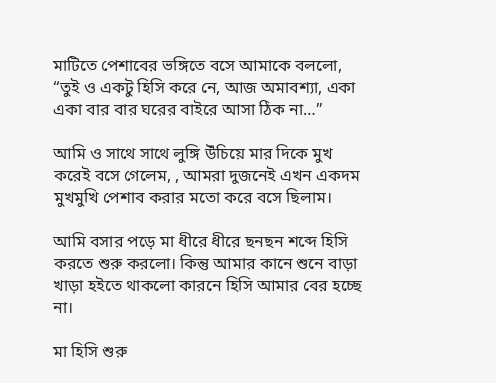মাটিতে পেশাবের ভঙ্গিতে বসে আমাকে বললো, “তুই ও একটু হিসি করে নে, আজ অমাবশ্যা, একা একা বার বার ঘরের বাইরে আসা ঠিক না…”

আমি ও সাথে সাথে লুঙ্গি উঁচিয়ে মার দিকে মুখ করেই বসে গেলেম, , আমরা দুজনেই এখন একদম মুখমুখি পেশাব করার মতো করে বসে ছিলাম।

আমি বসার পড়ে মা ধীরে ধীরে ছনছন শব্দে হিসি করতে শুরু করলো। কিন্তু আমার কানে শুনে বাড়া খাড়া হইতে থাকলো কারনে হিসি আমার বের হচ্ছে না।

মা হিসি শুরু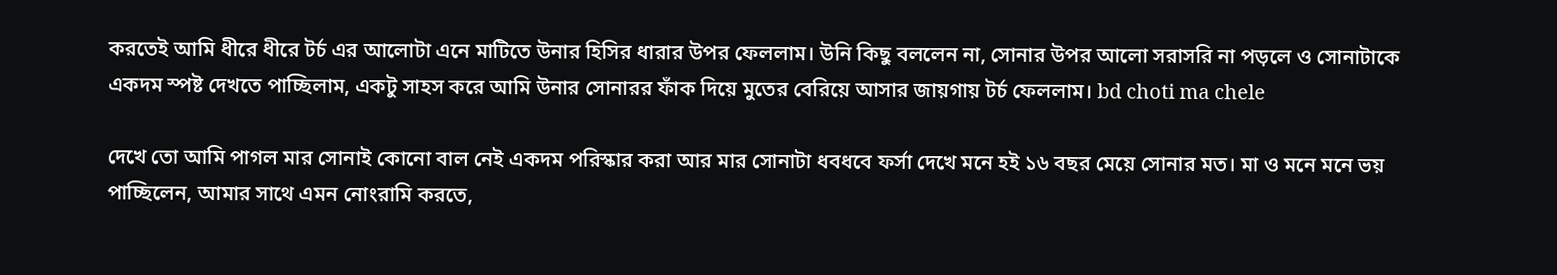করতেই আমি ধীরে ধীরে টর্চ এর আলোটা এনে মাটিতে উনার হিসির ধারার উপর ফেললাম। উনি কিছু বললেন না, সোনার উপর আলো সরাসরি না পড়লে ও সোনাটাকে একদম স্পষ্ট দেখতে পাচ্ছিলাম, একটু সাহস করে আমি উনার সোনারর ফাঁক দিয়ে মুতের বেরিয়ে আসার জায়গায় টর্চ ফেললাম। bd choti ma chele

দেখে তো আমি পাগল মার সোনাই কোনো বাল নেই একদম পরিস্কার করা আর মার সোনাটা ধবধবে ফর্সা দেখে মনে হই ১৬ বছর মেয়ে সোনার মত। মা ও মনে মনে ভয় পাচ্ছিলেন, আমার সাথে এমন নোংরামি করতে,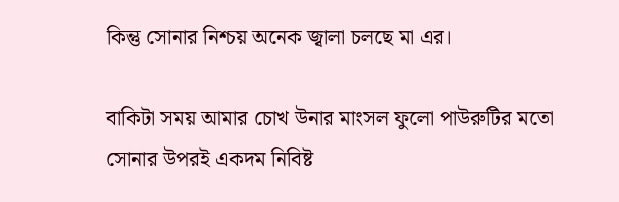কিন্তু সোনার নিশ্চয় অনেক জ্বালা চলছে মা এর।

বাকিটা সময় আমার চোখ উনার মাংসল ফুলো পাউরুটির মতো সোনার উপরই একদম নিবিষ্ট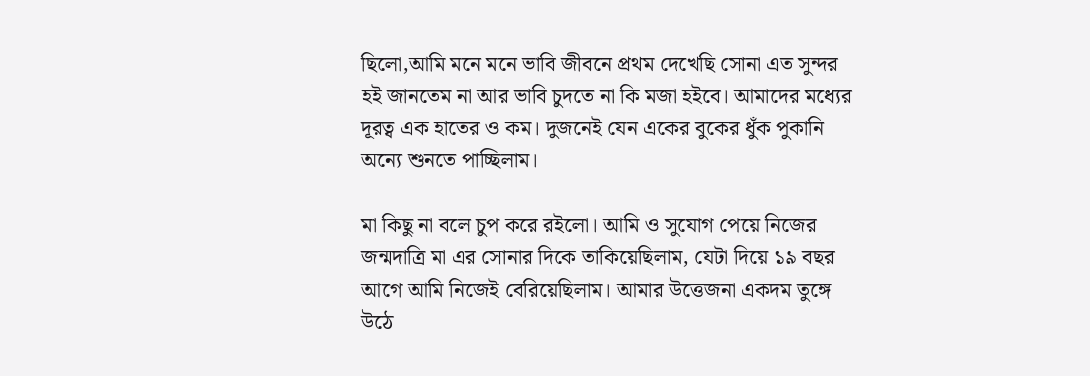ছিলো,আমি মনে মনে ভাবি জীবনে প্রথম দেখেছি সোনা এত সুন্দর হই জানতেম না আর ভাবি চুদতে না কি মজা হইবে। আমাদের মধ্যের দূরত্ব এক হাতের ও কম। দুজনেই যেন একের বুকের ধুঁক পুকানি অন্যে শুনতে পাচ্ছিলাম।

মা কিছু না বলে চুপ করে রইলো। আমি ও সুযোগ পেয়ে নিজের জন্মদাত্রি মা এর সোনার দিকে তাকিয়েছিলাম, যেটা দিয়ে ১৯ বছর আগে আমি নিজেই বেরিয়েছিলাম। আমার উত্তেজনা একদম তুঙ্গে উঠে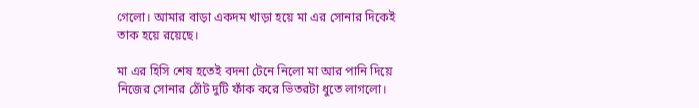গেলো। আমার বাড়া একদম খাড়া হয়ে মা এর সোনার দিকেই তাক হয়ে রয়েছে।

মা এর হিসি শেষ হতেই বদনা টেনে নিলো মা আর পানি দিয়ে নিজের সোনার ঠোঁট দুটি ফাঁক করে ভিতরটা ধুতে লাগলো।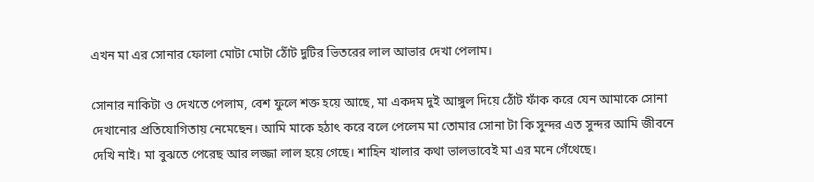এখন মা এর সোনার ফোলা মোটা মোটা ঠোঁট দুটির ভিতরের লাল আভার দেখা পেলাম।

সোনার নাকিটা ও দেখতে পেলাম, বেশ ফুলে শক্ত হয়ে আছে, মা একদম দুই আঙ্গুল দিয়ে ঠোঁট ফাঁক করে যেন আমাকে সোনা দেখানোর প্রতিযোগিতায় নেমেছেন। আমি মাকে হঠাৎ করে বলে পেলেম মা তোমার সোনা টা কি সুন্দর এত সুন্দর আমি জীবনে দেখি নাই। মা বুঝতে পেরেছ আর লজ্জা লাল হয়ে গেছে। শাহিন খালার কথা ভালভাবেই মা এর মনে গেঁথেছে।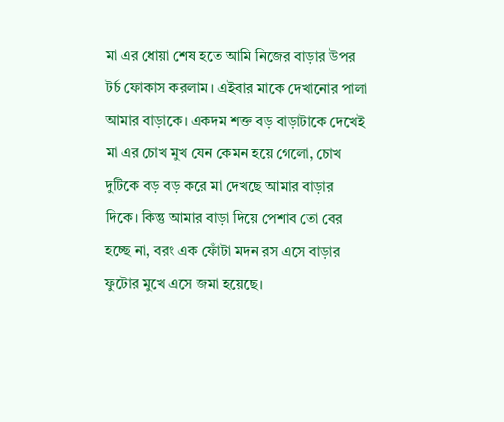মা এর ধোয়া শেষ হতে আমি নিজের বাড়ার উপর টর্চ ফোকাস করলাম। এইবার মাকে দেখানোর পালা আমার বাড়াকে। একদম শক্ত বড় বাড়াটাকে দেখেই মা এর চোখ মুখ যেন কেমন হয়ে গেলো, চোখ দুটিকে বড় বড় করে মা দেখছে আমার বাড়ার দিকে। কিন্তু আমার বাড়া দিয়ে পেশাব তো বের হচ্ছে না, বরং এক ফোঁটা মদন রস এসে বাড়ার ফুটোর মুখে এসে জমা হয়েছে।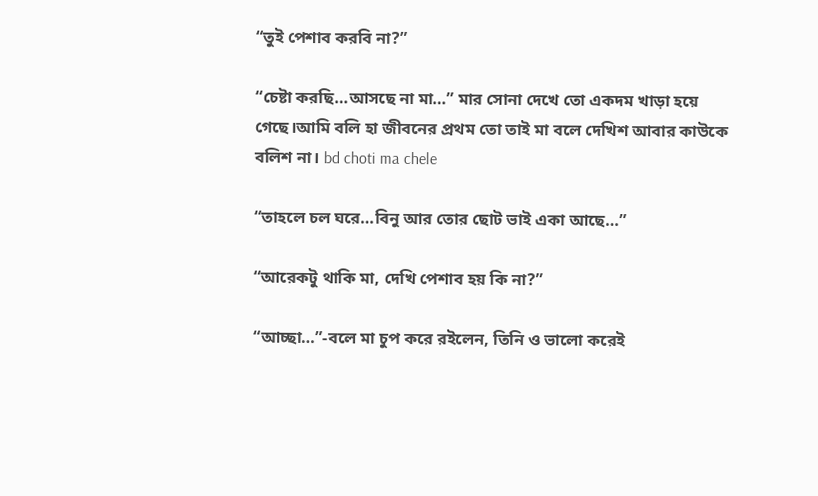“তুই পেশাব করবি না?”

“চেষ্টা করছি…আসছে না মা…” মার সোনা দেখে তো একদম খাড়া হয়ে গেছে।আমি বলি হা জীবনের প্রথম তো তাই মা বলে দেখিশ আবার কাউকে বলিশ না। bd choti ma chele

“তাহলে চল ঘরে…বিনু আর তোর ছোট ভাই একা আছে…”

“আরেকটু থাকি মা, দেখি পেশাব হয় কি না?”

“আচ্ছা…”-বলে মা চুপ করে রইলেন, তিনি ও ভালো করেই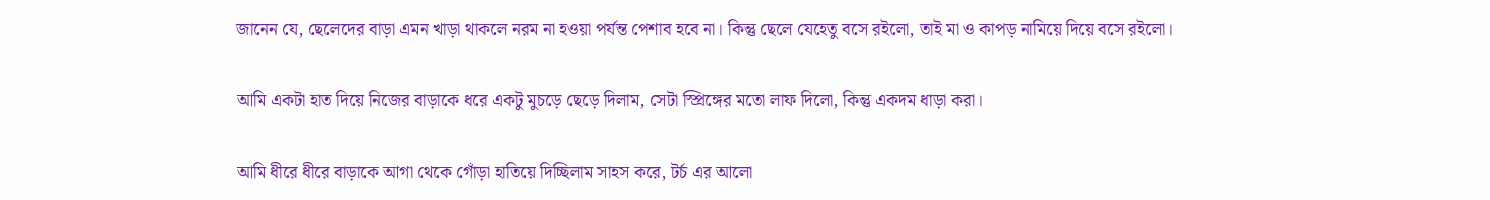জানেন যে, ছেলেদের বাড়া এমন খাড়া থাকলে নরম না হওয়া পর্যন্ত পেশাব হবে না। কিন্তু ছেলে যেহেতু বসে রইলো, তাই মা ও কাপড় নামিয়ে দিয়ে বসে রইলো।

আমি একটা হাত দিয়ে নিজের বাড়াকে ধরে একটু মুচড়ে ছেড়ে দিলাম, সেটা স্প্রিঙ্গের মতো লাফ দিলো, কিন্তু একদম ধাড়া করা।

আমি ধীরে ধীরে বাড়াকে আগা থেকে গোঁড়া হাতিয়ে দিচ্ছিলাম সাহস করে, টর্চ এর আলো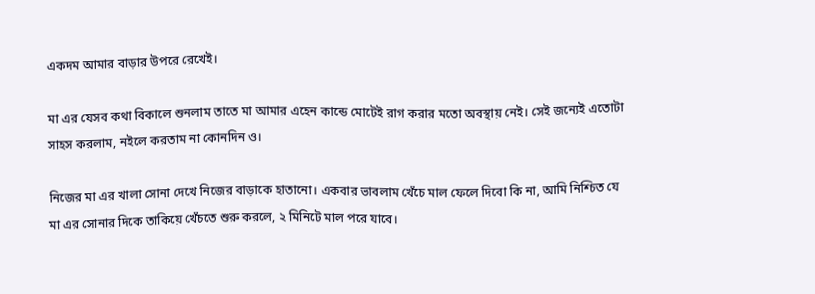একদম আমার বাড়ার উপরে রেখেই।

মা এর যেসব কথা বিকালে শুনলাম তাতে মা আমার এহেন কান্ডে মোটেই রাগ করার মতো অবস্থায় নেই। সেই জন্যেই এতোটা সাহস করলাম, নইলে করতাম না কোনদিন ও।

নিজের মা এর খালা সোনা দেখে নিজের বাড়াকে হাতানো। একবার ভাবলাম খেঁচে মাল ফেলে দিবো কি না, আমি নিশ্চিত যে মা এর সোনার দিকে তাকিয়ে খেঁচতে শুরু করলে, ২ মিনিটে মাল পরে যাবে।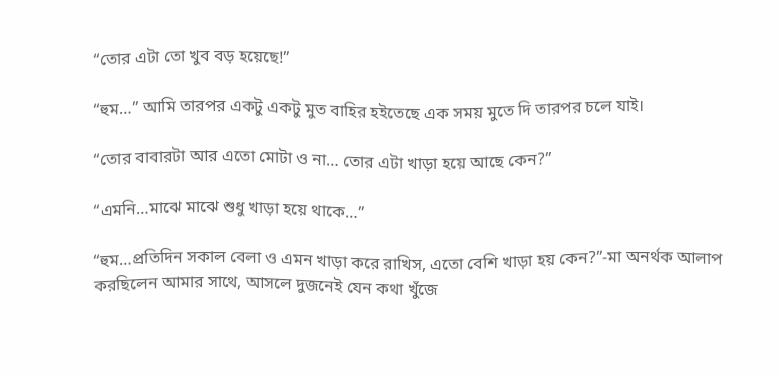“তোর এটা তো খুব বড় হয়েছে!”

“হুম…” আমি তারপর একটু একটু মুত বাহির হইতেছে এক সময় মুতে দি তারপর চলে যাই।

“তোর বাবারটা আর এতো মোটা ও না… তোর এটা খাড়া হয়ে আছে কেন?”

“এমনি…মাঝে মাঝে শুধু খাড়া হয়ে থাকে…”

“হুম…প্রতিদিন সকাল বেলা ও এমন খাড়া করে রাখিস, এতো বেশি খাড়া হয় কেন?”-মা অনর্থক আলাপ করছিলেন আমার সাথে, আসলে দুজনেই যেন কথা খুঁজে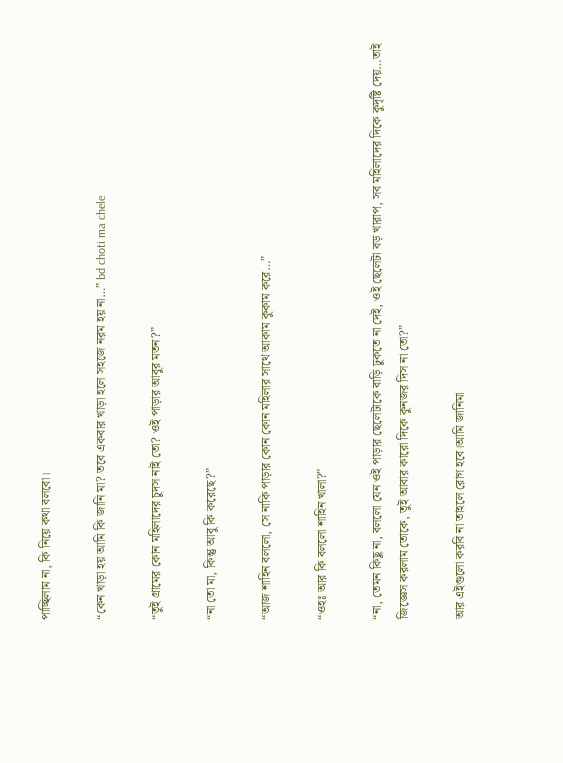পাচ্ছিলাম না, কি নিয়ে কথা বলবো।

“কেন খাড়া হয় আমি কি জানি মা? তবে একবার খাড়া হলে সহজে নরম হয় না…” bd choti ma chele

“তুই গ্রামের কোন মহিলাদের চুদস নাই তো? ওই পাড়ার আবুর মতন?”

“না তো মা, কিন্তু আবু কি করেছে?”

“আজ শাহিন বললো, সে নাকি পাড়ার কোন কোন মহিলার সাথে আকাম কুকাম করে…”

“ওহঃ আর কি বললো শাহিন খালা?”

“না, তেমন কিছু না, বললো যেন ওই পাড়ার ছেলেটাকে বাড়ি ঢুকতে না দেই, ওই ছেলেটা বড় খারাপ, সব মহিলাদের দিকে কুদৃষ্টি দেয়…তাই জিজ্ঞেস করলাম তোকে, তুই আবার কারো দিকে কুনজর দিস না তো?”

আর এইগুলো করবি না তাহলে রোগ হবে।আমি জানিমা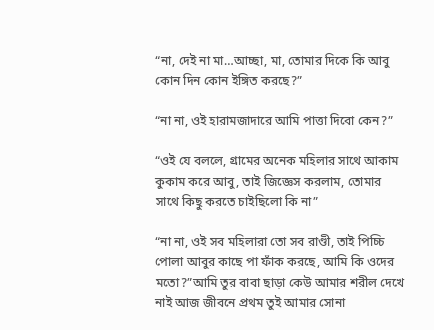“না, দেই না মা…আচ্ছা, মা, তোমার দিকে কি আবু কোন দিন কোন ইঙ্গিত করছে?”

“না না, ওই হারামজাদারে আমি পাত্তা দিবো কেন?”

“ওই যে বললে, গ্রামের অনেক মহিলার সাথে আকাম কুকাম করে আবু, তাই জিজ্ঞেস করলাম, তোমার সাথে কিছু করতে চাইছিলো কি না”

“না না, ওই সব মহিলারা তো সব রাণ্ডী, তাই পিচ্চি পোলা আবুর কাছে পা ফাঁক করছে, আমি কি ওদের মতো?”আমি তুর বাবা ছাড়া কেউ আমার শরীল দেখে নাই আজ জীবনে প্রথম তুই আমার সোনা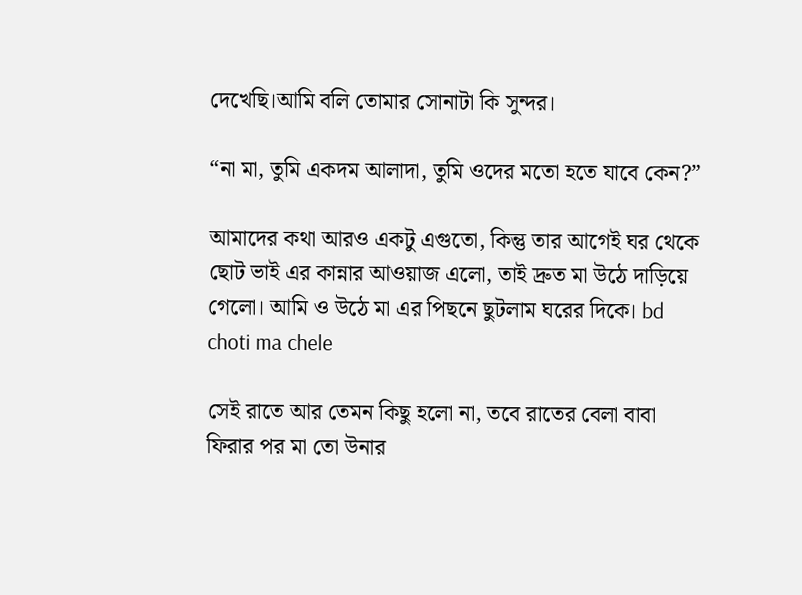দেখেছি।আমি বলি তোমার সোনাটা কি সুন্দর।

“না মা, তুমি একদম আলাদা, তুমি ওদের মতো হতে যাবে কেন?”

আমাদের কথা আরও একটু এগুতো, কিন্তু তার আগেই ঘর থেকে ছোট ভাই এর কান্নার আওয়াজ এলো, তাই দ্রুত মা উঠে দাড়িয়ে গেলো। আমি ও উঠে মা এর পিছনে ছুটলাম ঘরের দিকে। bd choti ma chele

সেই রাতে আর তেমন কিছু হলো না, তবে রাতের বেলা বাবা ফিরার পর মা তো উনার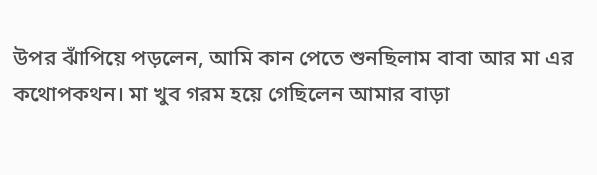উপর ঝাঁপিয়ে পড়লেন, আমি কান পেতে শুনছিলাম বাবা আর মা এর কথোপকথন। মা খুব গরম হয়ে গেছিলেন আমার বাড়া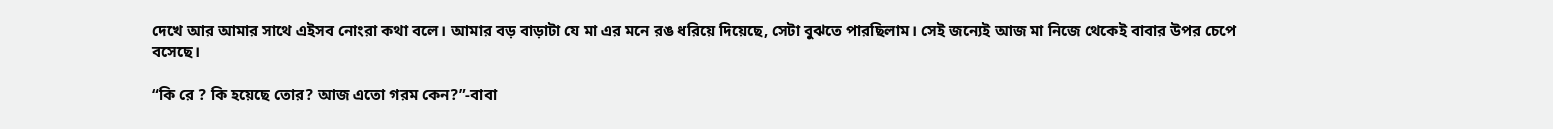দেখে আর আমার সাথে এইসব নোংরা কথা বলে। আমার বড় বাড়াটা যে মা এর মনে রঙ ধরিয়ে দিয়েছে, সেটা বুঝতে পারছিলাম। সেই জন্যেই আজ মা নিজে থেকেই বাবার উপর চেপে বসেছে।

“কি রে ? কি হয়েছে তোর? আজ এতো গরম কেন?”-বাবা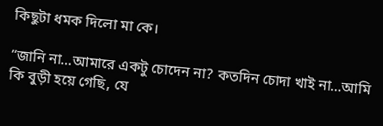কিছুটা ধমক দিলো মা কে।

“জানি না…আমারে একটু চোদেন না? কতদিন চোদা খাই না…আমি কি বুড়ী হয়ে গেছি, যে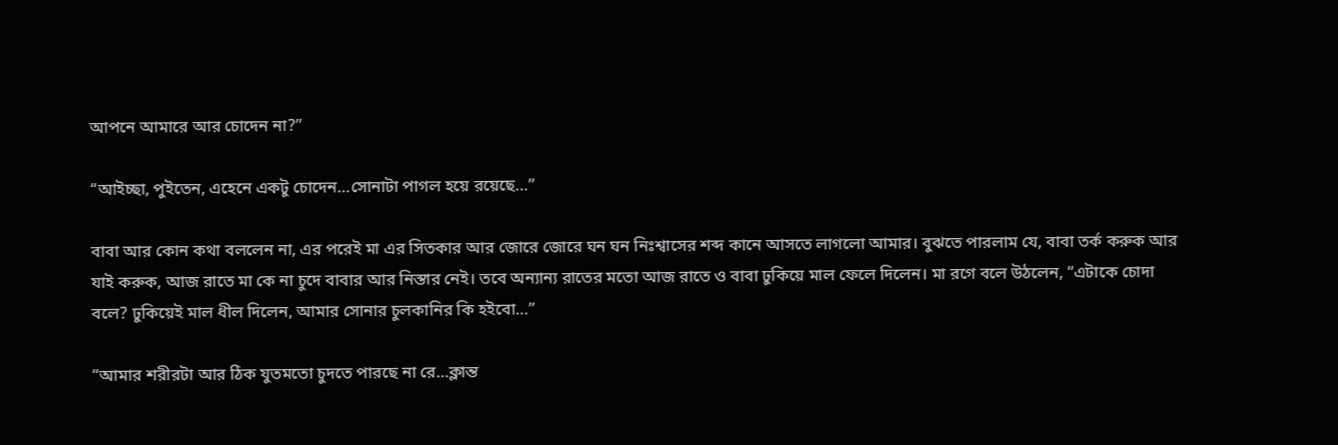আপনে আমারে আর চোদেন না?”

“আইচ্ছা, পুইতেন, এহেনে একটু চোদেন…সোনাটা পাগল হয়ে রয়েছে…”

বাবা আর কোন কথা বললেন না, এর পরেই মা এর সিতকার আর জোরে জোরে ঘন ঘন নিঃশ্বাসের শব্দ কানে আসতে লাগলো আমার। বুঝতে পারলাম যে, বাবা তর্ক করুক আর যাই করুক, আজ রাতে মা কে না চুদে বাবার আর নিস্তার নেই। তবে অন্যান্য রাতের মতো আজ রাতে ও বাবা ঢুকিয়ে মাল ফেলে দিলেন। মা রগে বলে উঠলেন, “এটাকে চোদা বলে? ঢুকিয়েই মাল ধীল দিলেন, আমার সোনার চুলকানির কি হইবো…”

“আমার শরীরটা আর ঠিক যুতমতো চুদতে পারছে না রে…ক্লান্ত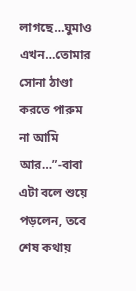লাগছে…ঘুমাও এখন…তোমার সোনা ঠাণ্ডা করতে পারুম না আমি আর…”-বাবা এটা বলে শুয়ে পড়লেন, তবে শেষ কথায়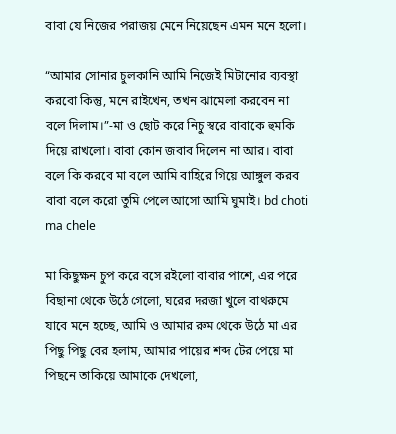বাবা যে নিজের পরাজয় মেনে নিয়েছেন এমন মনে হলো।

“আমার সোনার চুলকানি আমি নিজেই মিটানোর ব্যবস্থা করবো কিন্তু, মনে রাইখেন, তখন ঝামেলা করবেন না বলে দিলাম।”-মা ও ছোট করে নিচু স্বরে বাবাকে হুমকি দিয়ে রাখলো। বাবা কোন জবাব দিলেন না আর। বাবা বলে কি করবে মা বলে আমি বাহিরে গিয়ে আঙ্গুল করব বাবা বলে করো তুমি পেলে আসো আমি ঘুমাই। bd choti ma chele

মা কিছুক্ষন চুপ করে বসে রইলো বাবার পাশে, এর পরে বিছানা থেকে উঠে গেলো, ঘরের দরজা খুলে বাথরুমে যাবে মনে হচ্ছে, আমি ও আমার রুম থেকে উঠে মা এর পিছু পিছু বের হলাম, আমার পায়ের শব্দ টের পেয়ে মা পিছনে তাকিয়ে আমাকে দেখলো,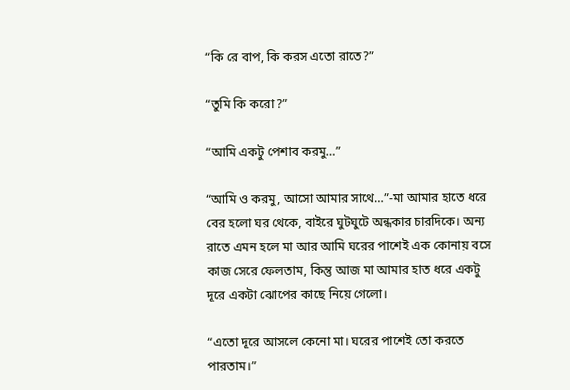“কি রে বাপ, কি করস এতো রাতে?”

“তুমি কি করো?”

“আমি একটু পেশাব করমু…”

“আমি ও করমু, আসো আমার সাথে…”-মা আমার হাতে ধরে বের হলো ঘর থেকে, বাইরে ঘুটঘুটে অন্ধকার চারদিকে। অন্য রাতে এমন হলে মা আর আমি ঘরের পাশেই এক কোনায় বসে কাজ সেরে ফেলতাম, কিন্তু আজ মা আমার হাত ধরে একটু দূরে একটা ঝোপের কাছে নিয়ে গেলো।

“এতো দূরে আসলে কেনো মা। ঘরের পাশেই তো করতে পারতাম।”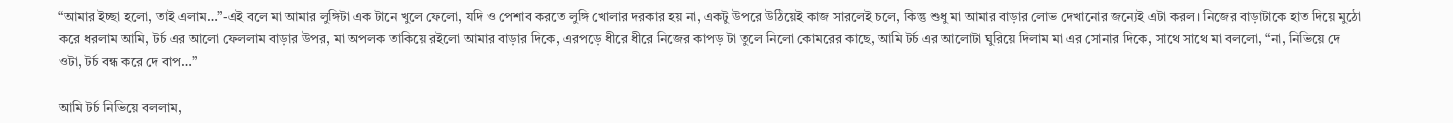“আমার ইচ্ছা হলো, তাই এলাম…”-এই বলে মা আমার লুঙ্গিটা এক টানে খুলে ফেলো, যদি ও পেশাব করতে লুঙ্গি খোলার দরকার হয় না, একটু উপরে উঠিয়েই কাজ সারলেই চলে, কিন্তু শুধু মা আমার বাড়ার লোভ দেখানোর জন্যেই এটা করল। নিজের বাড়াটাকে হাত দিয়ে মুঠো করে ধরলাম আমি, টর্চ এর আলো ফেললাম বাড়ার উপর, মা অপলক তাকিয়ে রইলো আমার বাড়ার দিকে, এরপড়ে ধীরে ধীরে নিজের কাপড় টা তুলে নিলো কোমরের কাছে, আমি টর্চ এর আলোটা ঘুরিয়ে দিলাম মা এর সোনার দিকে, সাথে সাথে মা বললো, “না, নিভিয়ে দে ওটা, টর্চ বন্ধ করে দে বাপ…”

আমি টর্চ নিভিয়ে বললাম,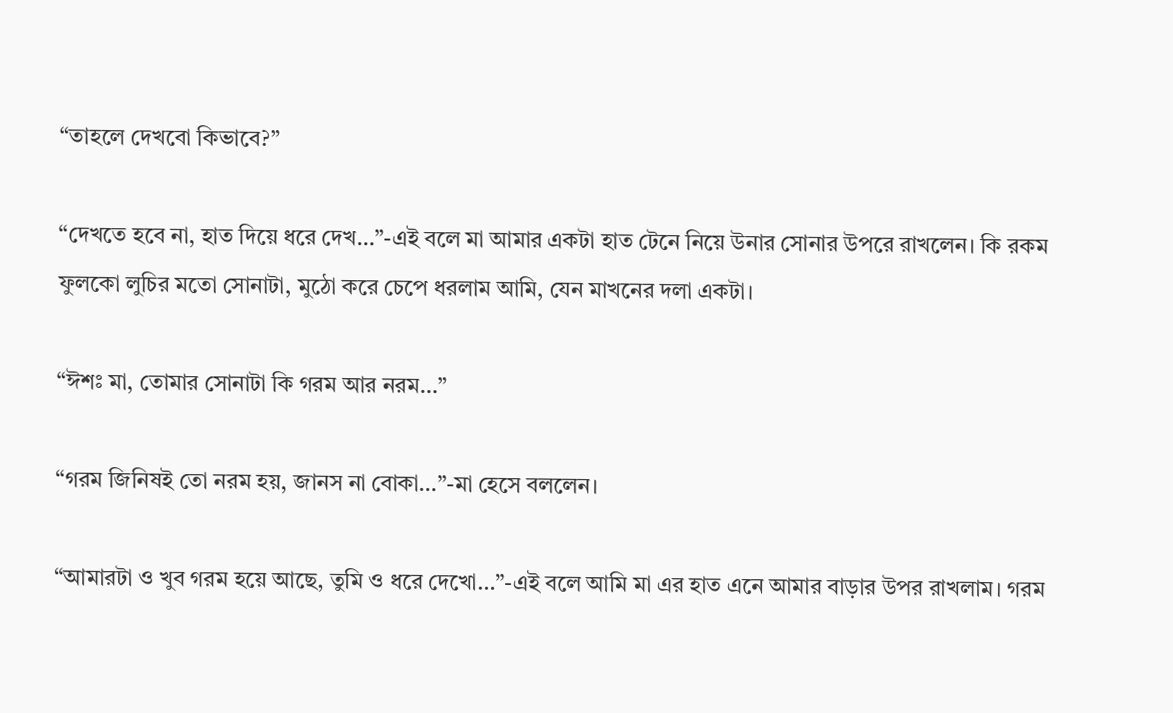“তাহলে দেখবো কিভাবে?”

“দেখতে হবে না, হাত দিয়ে ধরে দেখ…”-এই বলে মা আমার একটা হাত টেনে নিয়ে উনার সোনার উপরে রাখলেন। কি রকম ফুলকো লুচির মতো সোনাটা, মুঠো করে চেপে ধরলাম আমি, যেন মাখনের দলা একটা।

“ঈশঃ মা, তোমার সোনাটা কি গরম আর নরম…”

“গরম জিনিষই তো নরম হয়, জানস না বোকা…”-মা হেসে বললেন।

“আমারটা ও খুব গরম হয়ে আছে, তুমি ও ধরে দেখো…”-এই বলে আমি মা এর হাত এনে আমার বাড়ার উপর রাখলাম। গরম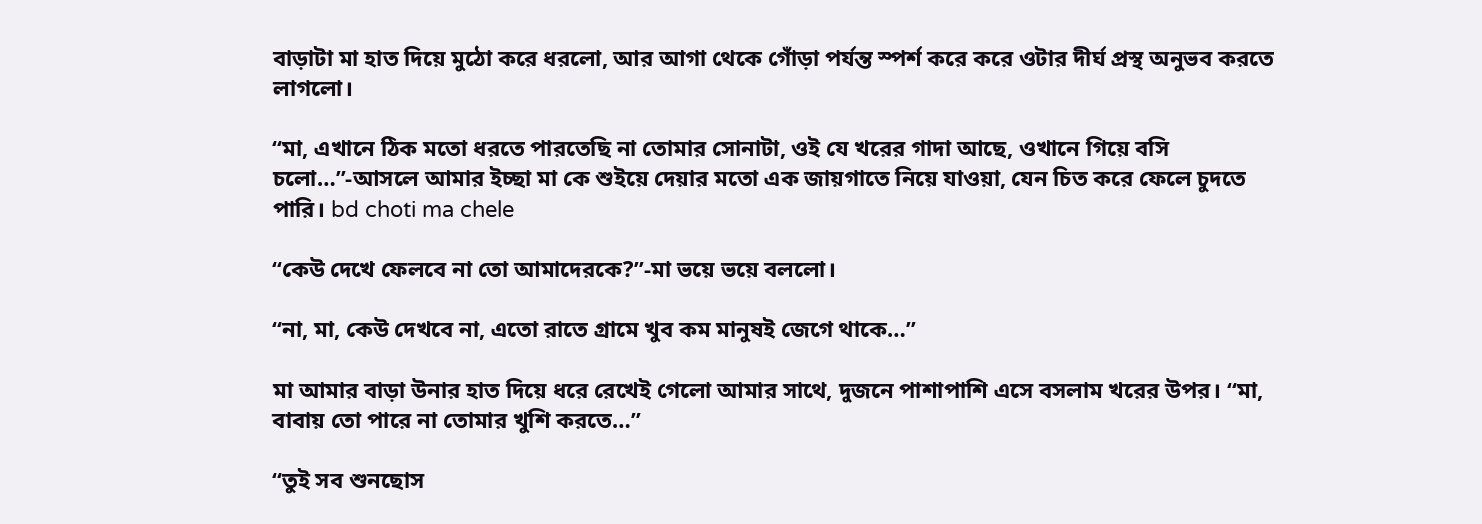বাড়াটা মা হাত দিয়ে মুঠো করে ধরলো, আর আগা থেকে গোঁড়া পর্যন্ত স্পর্শ করে করে ওটার দীর্ঘ প্রস্থ অনুভব করতে লাগলো।

“মা, এখানে ঠিক মতো ধরতে পারতেছি না তোমার সোনাটা, ওই যে খরের গাদা আছে, ওখানে গিয়ে বসি চলো…”-আসলে আমার ইচ্ছা মা কে শুইয়ে দেয়ার মতো এক জায়গাতে নিয়ে যাওয়া, যেন চিত করে ফেলে চুদতে পারি। bd choti ma chele

“কেউ দেখে ফেলবে না তো আমাদেরকে?”-মা ভয়ে ভয়ে বললো।

“না, মা, কেউ দেখবে না, এতো রাতে গ্রামে খুব কম মানুষই জেগে থাকে…”

মা আমার বাড়া উনার হাত দিয়ে ধরে রেখেই গেলো আমার সাথে, দুজনে পাশাপাশি এসে বসলাম খরের উপর। “মা, বাবায় তো পারে না তোমার খুশি করতে…”

“তুই সব শুনছোস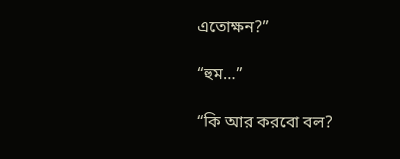এতোক্ষন?”

“হুম…”

“কি আর করবো বল?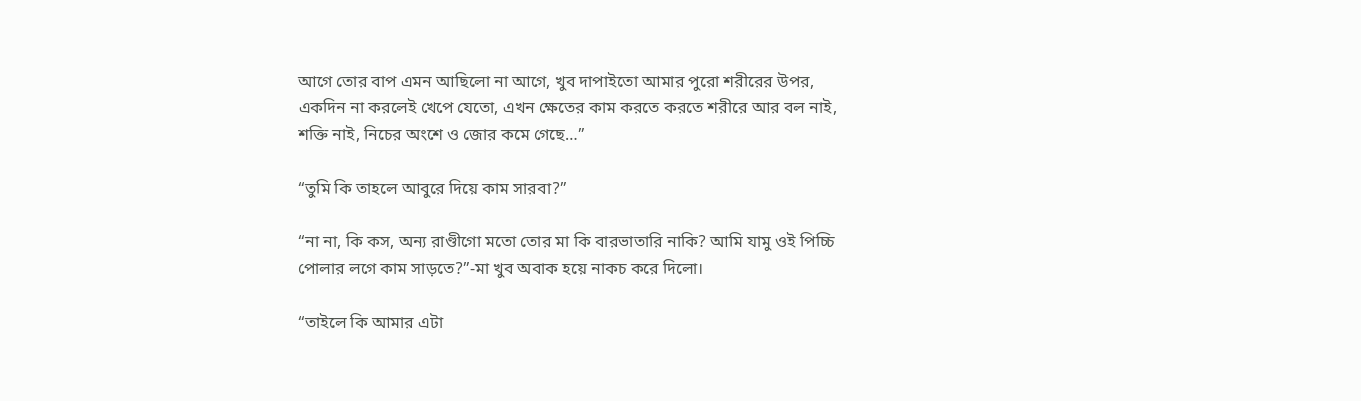আগে তোর বাপ এমন আছিলো না আগে, খুব দাপাইতো আমার পুরো শরীরের উপর, একদিন না করলেই খেপে যেতো, এখন ক্ষেতের কাম করতে করতে শরীরে আর বল নাই, শক্তি নাই, নিচের অংশে ও জোর কমে গেছে…”

“তুমি কি তাহলে আবুরে দিয়ে কাম সারবা?”

“না না, কি কস, অন্য রাণ্ডীগো মতো তোর মা কি বারভাতারি নাকি? আমি যামু ওই পিচ্চি পোলার লগে কাম সাড়তে?”-মা খুব অবাক হয়ে নাকচ করে দিলো।

“তাইলে কি আমার এটা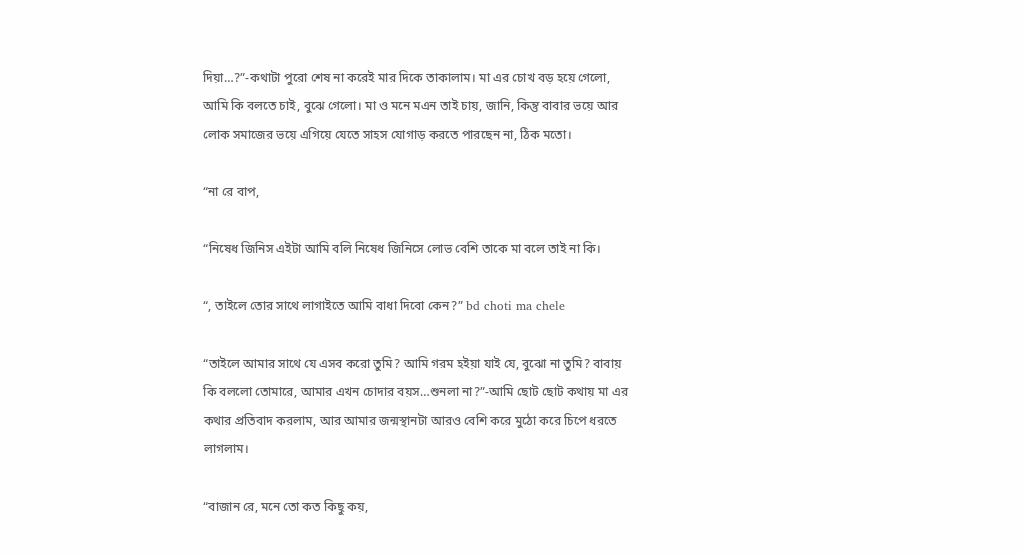দিয়া…?”-কথাটা পুরো শেষ না করেই মার দিকে তাকালাম। মা এর চোখ বড় হয়ে গেলো, আমি কি বলতে চাই, বুঝে গেলো। মা ও মনে মএন তাই চায়, জানি, কিন্তু বাবার ভয়ে আর লোক সমাজের ভয়ে এগিয়ে যেতে সাহস যোগাড় করতে পারছেন না, ঠিক মতো।

“না রে বাপ,

“নিষেধ জিনিস এইটা আমি বলি নিষেধ জিনিসে লোভ বেশি তাকে মা বলে তাই না কি।

“, তাইলে তোর সাথে লাগাইতে আমি বাধা দিবো কেন?” bd choti ma chele

“তাইলে আমার সাথে যে এসব করো তুমি? আমি গরম হইয়া যাই যে, বুঝো না তুমি? বাবায় কি বললো তোমারে, আমার এখন চোদার বয়স…শুনলা না?”-আমি ছোট ছোট কথায় মা এর কথার প্রতিবাদ করলাম, আর আমার জন্মস্থানটা আরও বেশি করে মুঠো করে চিপে ধরতে লাগলাম।

“বাজান রে, মনে তো কত কিছু কয়,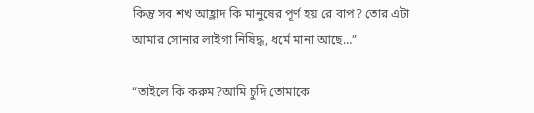কিন্তু সব শখ আহ্লাদ কি মানুষের পূর্ণ হয় রে বাপ? তোর এটা আমার সোনার লাইগা নিষিদ্ধ, ধর্মে মানা আছে…”

“তাইলে কি করুম?আমি চুদি তোমাকে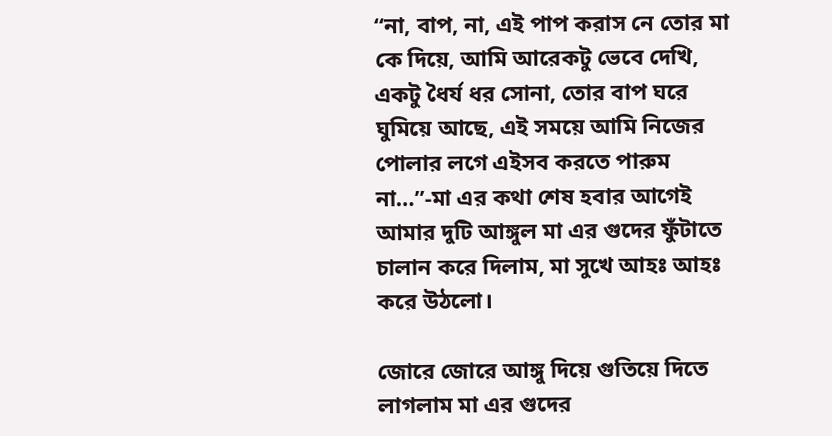“না, বাপ, না, এই পাপ করাস নে তোর মা কে দিয়ে, আমি আরেকটু ভেবে দেখি, একটু ধৈর্য ধর সোনা, তোর বাপ ঘরে ঘুমিয়ে আছে, এই সময়ে আমি নিজের পোলার লগে এইসব করতে পারুম না…”-মা এর কথা শেষ হবার আগেই আমার দুটি আঙ্গুল মা এর গুদের ফুঁটাতে চালান করে দিলাম, মা সুখে আহঃ আহঃ করে উঠলো।

জোরে জোরে আঙ্গু দিয়ে গুতিয়ে দিতে লাগলাম মা এর গুদের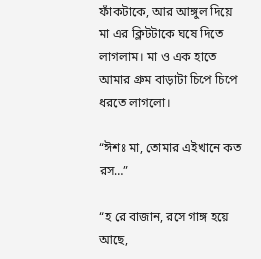ফাঁকটাকে, আর আঙ্গুল দিয়ে মা এর ক্লিটটাকে ঘষে দিতে লাগলাম। মা ও এক হাতে আমার গ্রুম বাড়াটা চিপে চিপে ধরতে লাগলো।

“ঈশঃ মা, তোমার এইখানে কত রস…”

“হ রে বাজান, রসে গাঙ্গ হয়ে আছে,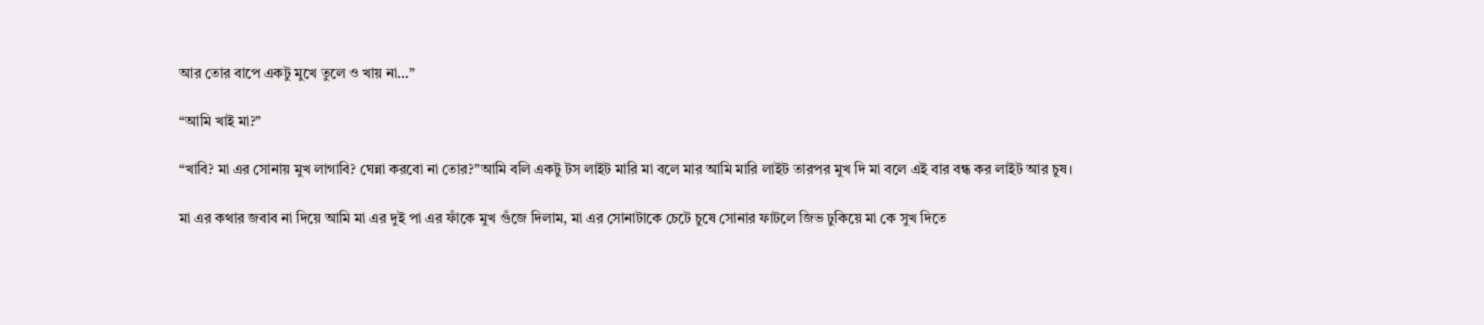আর তোর বাপে একটু মুখে তুলে ও খায় না…”

“আমি খাই মা?”

“খাবি? মা এর সোনায় মুখ লাগাবি? ঘেন্না করবো না তোর?”আমি বলি একটু টস লাইট মারি মা বলে মার আমি মারি লাইট তারপর মুখ দি মা বলে এই বার বন্ধ কর লাইট আর চুষ।

মা এর কথার জবাব না দিয়ে আমি মা এর দুই পা এর ফাঁকে মুখ গুঁজে দিলাম, মা এর সোনাটাকে চেটে চুষে সোনার ফাটলে জিভ ঢুকিয়ে মা কে সুখ দিতে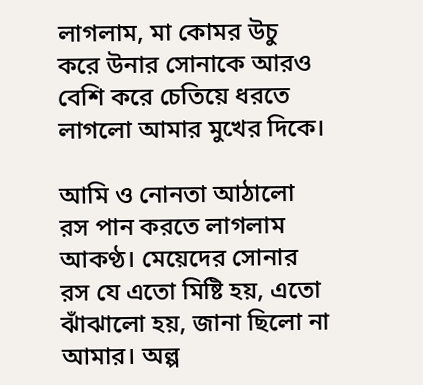লাগলাম, মা কোমর উচু করে উনার সোনাকে আরও বেশি করে চেতিয়ে ধরতে লাগলো আমার মুখের দিকে।

আমি ও নোনতা আঠালো রস পান করতে লাগলাম আকণ্ঠ। মেয়েদের সোনার রস যে এতো মিষ্টি হয়, এতো ঝাঁঝালো হয়, জানা ছিলো না আমার। অল্প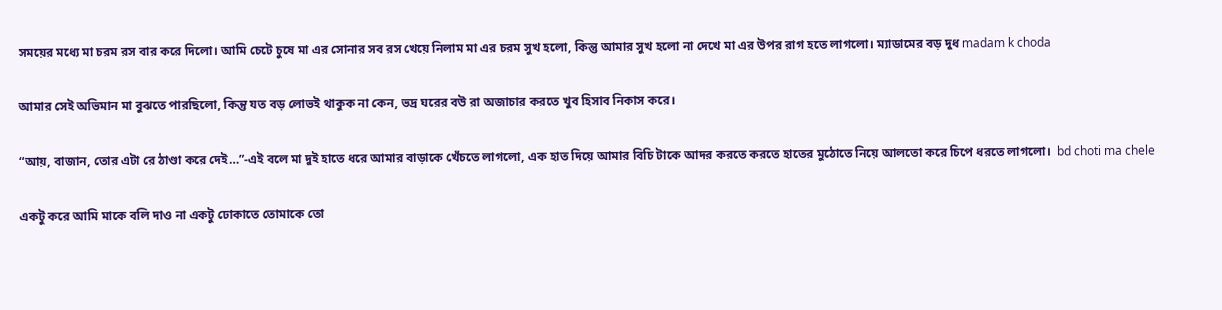সময়ের মধ্যে মা চরম রস বার করে দিলো। আমি চেটে চুষে মা এর সোনার সব রস খেয়ে নিলাম মা এর চরম সুখ হলো, কিন্তু আমার সুখ হলো না দেখে মা এর উপর রাগ হতে লাগলো। ম্যাডামের বড় দুধ madam k choda

আমার সেই অভিমান মা বুঝতে পারছিলো, কিন্তু যত বড় লোভই থাকুক না কেন, ভদ্র ঘরের বউ রা অজাচার করতে খুব হিসাব নিকাস করে।

“আয়, বাজান, তোর এটা রে ঠাণ্ডা করে দেই…”-এই বলে মা দুই হাতে ধরে আমার বাড়াকে খেঁচতে লাগলো, এক হাত দিয়ে আমার বিচি টাকে আদর করতে করতে হাতের মুঠোতে নিয়ে আলতো করে চিপে ধরতে লাগলো।  bd choti ma chele

একটু করে আমি মাকে বলি দাও না একটু ঢোকাতে তোমাকে তো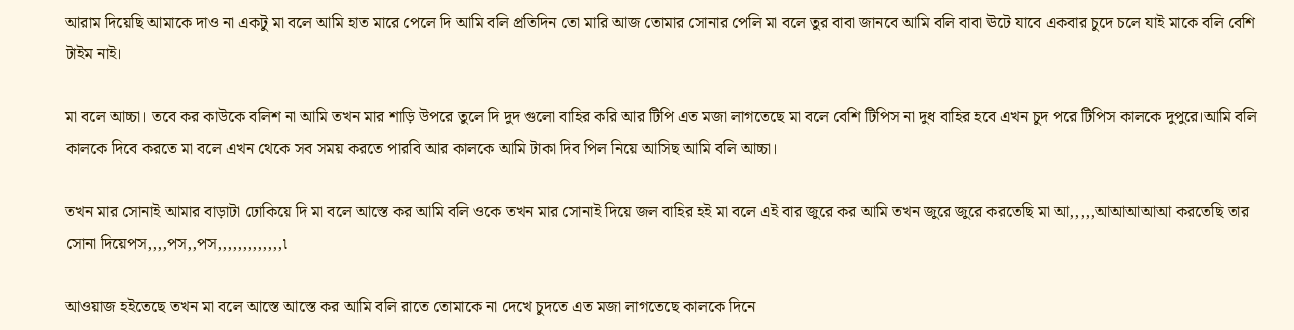আরাম দিয়েছি আমাকে দাও না একটু মা বলে আমি হাত মারে পেলে দি আমি বলি প্রতিদিন তো মারি আজ তোমার সোনার পেলি মা বলে তুর বাবা জানবে আমি বলি বাবা ঊটে যাবে একবার চুদে চলে যাই মাকে বলি বেশি টাইম নাই।

মা বলে আচ্চা। তবে কর কাউকে বলিশ না আমি তখন মার শাড়ি উপরে তুলে দি দুদ গুলো বাহির করি আর টিপি এত মজা লাগতেছে মা বলে বেশি টিপিস না দুধ বাহির হবে এখন চুদ পরে টিপিস কালকে দুপুরে।আমি বলি কালকে দিবে করতে মা বলে এখন থেকে সব সময় করতে পারবি আর কালকে আমি টাকা দিব পিল নিয়ে আসিছ আমি বলি আচ্চা।

তখন মার সোনাই আমার বাড়াটা ঢোকিয়ে দি মা বলে আস্তে কর আমি বলি ওকে তখন মার সোনাই দিয়ে জল বাহির হই মা বলে এই বার জুরে কর আমি তখন জুরে জুরে করতেছি মা আ,,,,,আআআআআ করতেছি তার সোনা দিয়েপস,,,,পস,,পস,,,,,,,,,,,,,৷

আওয়াজ হইতেছে তখন মা বলে আস্তে আস্তে কর আমি বলি রাতে তোমাকে না দেখে চুদতে এত মজা লাগতেছে কালকে দিনে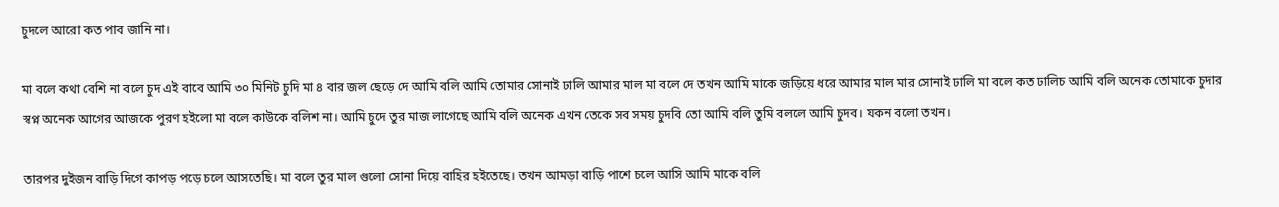চুদলে আরো কত পাব জানি না।

মা বলে কথা বেশি না বলে চুদ এই বাবে আমি ৩০ মিনিট চুদি মা ৪ বার জল ছেড়ে দে আমি বলি আমি তোমার সোনাই ঢালি আমার মাল মা বলে দে তখন আমি মাকে জড়িয়ে ধরে আমার মাল মার সোনাই ঢালি মা বলে কত ঢালিচ আমি বলি অনেক তোমাকে চুদার স্বপ্ন অনেক আগের আজকে পুরণ হইলো মা বলে কাউকে বলিশ না। আমি চুদে তুর মাজ লাগেছে আমি বলি অনেক এখন তেকে সব সময় চুদবি তো আমি বলি তুমি বললে আমি চুদব। যকন বলো তখন।

তারপর দুইজন বাড়ি দিগে কাপড় পড়ে চলে আসতেছি। মা বলে তুর মাল গুলো সোনা দিয়ে বাহির হইতেছে। তখন আমড়া বাড়ি পাশে চলে আসি আমি মাকে বলি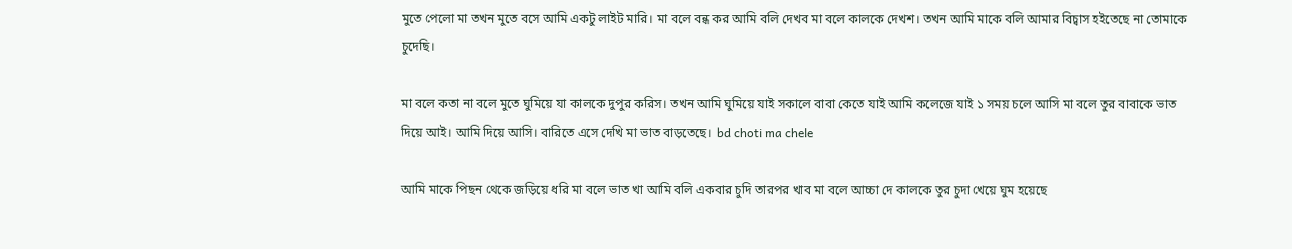মুতে পেলো মা তখন মুতে বসে আমি একটু লাইট মারি। মা বলে বন্ধ কর আমি বলি দেখব মা বলে কালকে দেখশ। তখন আমি মাকে বলি আমার বিচ্বাস হইতেছে না তোমাকে চুদেছি।

মা বলে কতা না বলে মুতে ঘুমিয়ে যা কালকে দুপুর করিস। তখন আমি ঘুমিয়ে যাই সকালে বাবা কেতে যাই আমি কলেজে যাই ১ সময় চলে আসি মা বলে তুর বাবাকে ভাত দিয়ে আই। আমি দিয়ে আসি। বারিতে এসে দেখি মা ভাত বাড়তেছে।  bd choti ma chele

আমি মাকে পিছন থেকে জড়িয়ে ধরি মা বলে ভাত খা আমি বলি একবার চুদি তারপর খাব মা বলে আচ্চা দে কালকে তুর চুদা খেয়ে ঘুম হয়েছে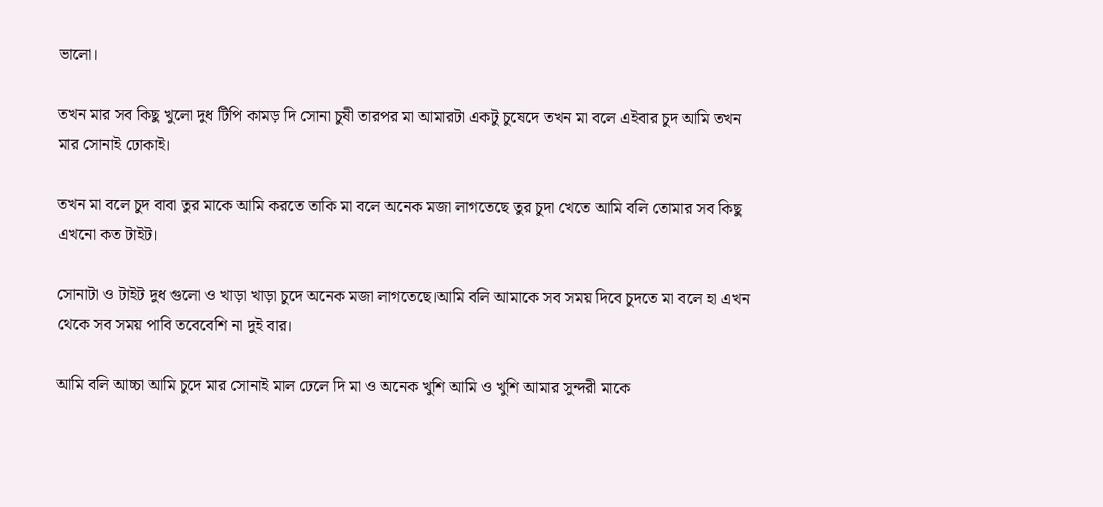ভালো।

তখন মার সব কিছু খুলো দুধ টিপি কামড় দি সোনা চুষী তারপর মা আমারটা একটু চুষেদে তখন মা বলে এইবার চুদ আমি তখন মার সোনাই ঢোকাই।

তখন মা বলে চুদ বাবা তুর মাকে আমি করতে তাকি মা বলে অনেক মজা লাগতেছে তুর চুদা খেতে আমি বলি তোমার সব কিছু এখনো কত টাইট।

সোনাটা ও টাইট দুধ গুলো ও খাড়া খাড়া চুদে অনেক মজা লাগতেছে।আমি বলি আমাকে সব সময় দিবে চুদতে মা বলে হা এখন থেকে সব সময় পাবি তবেবেশি না দুই বার।

আমি বলি আচ্চা আমি চুদে মার সোনাই মাল ঢেলে দি মা ও অনেক খুশি আমি ও খুশি আমার সুন্দরী মাকে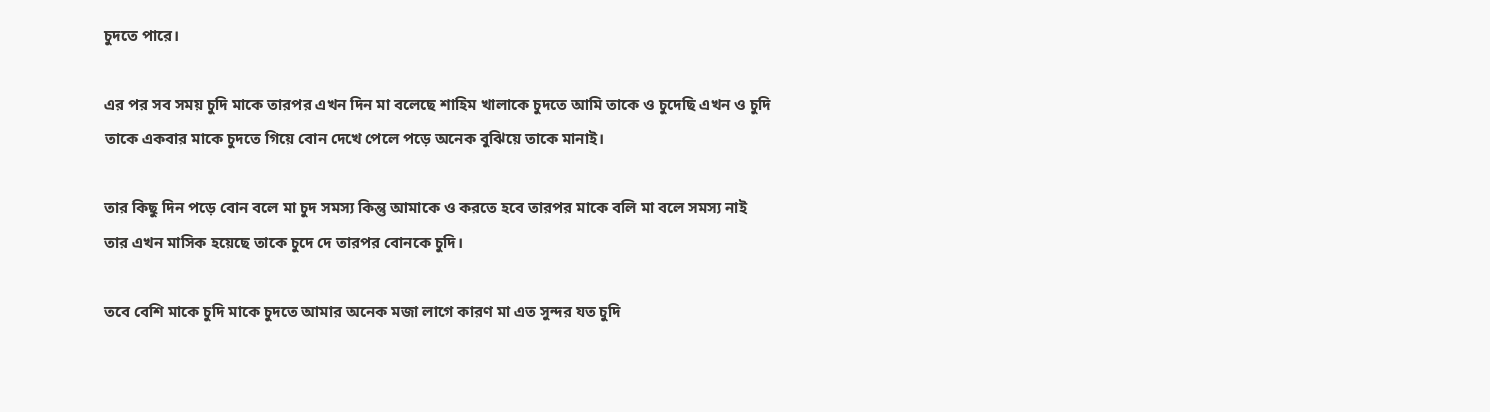চুদতে পারে।

এর পর সব সময় চুদি মাকে তারপর এখন দিন মা বলেছে শাহিম খালাকে চুদতে আমি তাকে ও চুদেছি এখন ও চুদি তাকে একবার মাকে চুদতে গিয়ে বোন দেখে পেলে পড়ে অনেক বুঝিয়ে তাকে মানাই।

তার কিছু দিন পড়ে বোন বলে মা চুদ সমস্য কিন্তু আমাকে ও করতে হবে তারপর মাকে বলি মা বলে সমস্য নাই তার এখন মাসিক হয়েছে তাকে চুদে দে তারপর বোনকে চুদি।

তবে বেশি মাকে চুদি মাকে চুদতে আমার অনেক মজা লাগে কারণ মা এত সুন্দর যত চুদি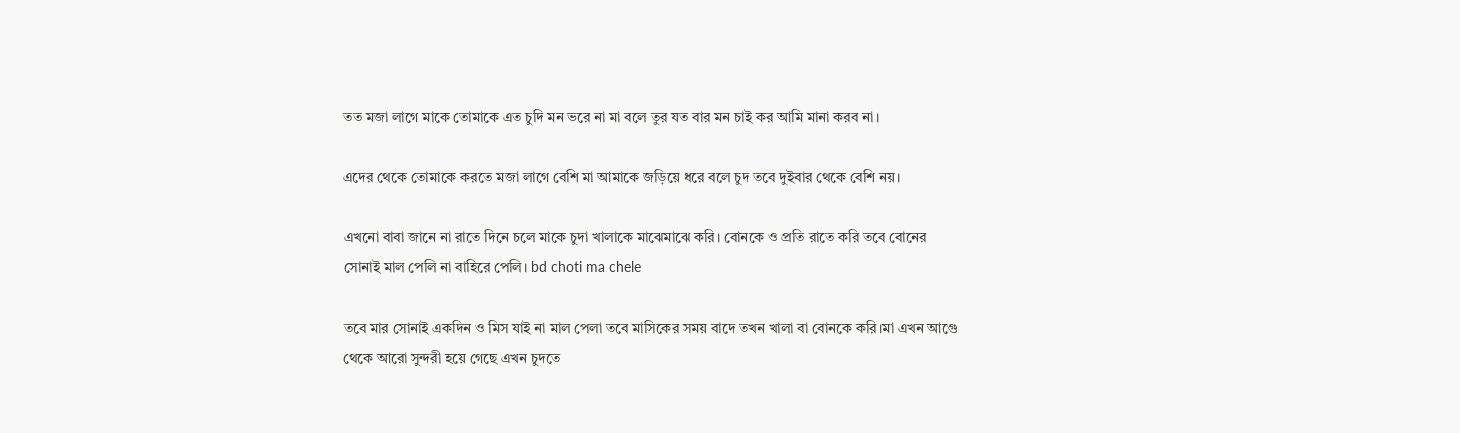তত মজা লাগে মাকে তোমাকে এত চুদি মন ভরে না মা বলে তুর যত বার মন চাই কর আমি মানা করব না।

এদের থেকে তোমাকে করতে মজা লাগে বেশি মা আমাকে জড়িয়ে ধরে বলে চুদ তবে দুইবার থেকে বেশি নয়।

এখনো বাবা জানে না রাতে দিনে চলে মাকে চুদা খালাকে মাঝেমাঝে করি। বোনকে ও প্রতি রাতে করি তবে বোনের সোনাই মাল পেলি না বাহিরে পেলি। bd choti ma chele

তবে মার সোনাই একদিন ও মিস যাই না মাল পেলা তবে মাসিকের সময় বাদে তখন খালা বা বোনকে করি।মা এখন আগেু থেকে আরো সুন্দরী হয়ে গেছে এখন চুদতে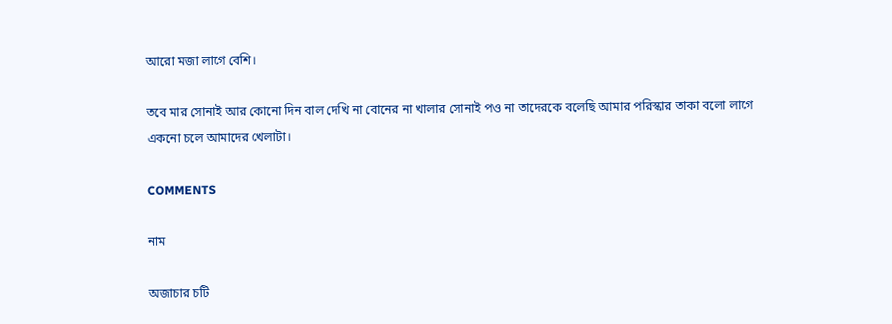আরো মজা লাগে বেশি।

তবে মার সোনাই আর কোনো দিন বাল দেখি না বোনের না খালার সোনাই পও না তাদেরকে বলেছি আমার পরিস্কার তাকা বলো লাগে একনো চলে আমাদের খেলাটা।

COMMENTS

নাম

অজাচার চটি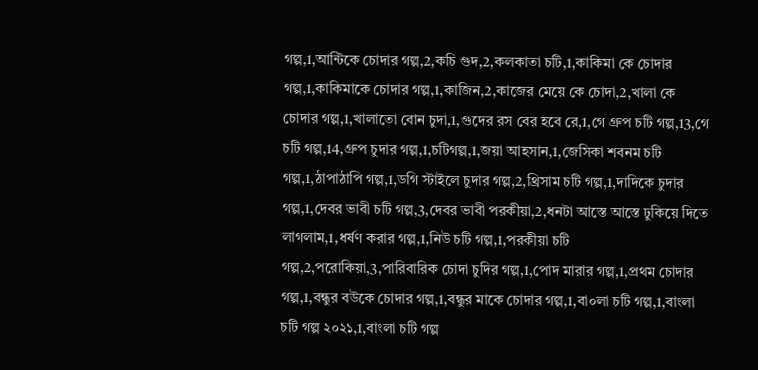গল্প,1,আন্টিকে চোদার গল্প,2,কচি গুদ,2,কলকাতা চটি,1,কাকিমা কে চোদার গল্প,1,কাকিমাকে চোদার গল্প,1,কাজিন,2,কাজের মেয়ে কে চোদা,2,খালা কে চোদার গল্প,1,খালাতো বোন চুদা,1,গুদের রস বের হবে রে,1,গে গ্রুপ চটি গল্প,13,গে চটি গল্প,14,গ্রুপ চুদার গল্প,1,চটিগল্প,1,জয়া আহসান,1,জেসিকা শবনম চটি গল্প,1,ঠাপাঠাপি গল্প,1,ডগি স্টাইলে চুদার গল্প,2,থ্রিসাম চটি গল্প,1,দাদিকে চুদার গল্প,1,দেবর ভাবী চটি গল্প,3,দেবর ভাবী পরকীয়া,2,ধনটা আস্তে আস্তে ঢুকিয়ে দিতে লাগলাম,1,ধর্ষণ করার গল্প,1,নিউ চটি গল্প,1,পরকীয়া চটি গল্প,2,পরোকিয়া,3,পারিবারিক চোদা চুদির গল্প,1,পোদ মারার গল্প,1,প্রথম চোদার গল্প,1,বন্ধুর বউকে চোদার গল্প,1,বন্ধুর মাকে চোদার গল্প,1,বা০লা চটি গল্প,1,বাংলা চটি গল্প ২০২১,1,বাংলা চটি গল্প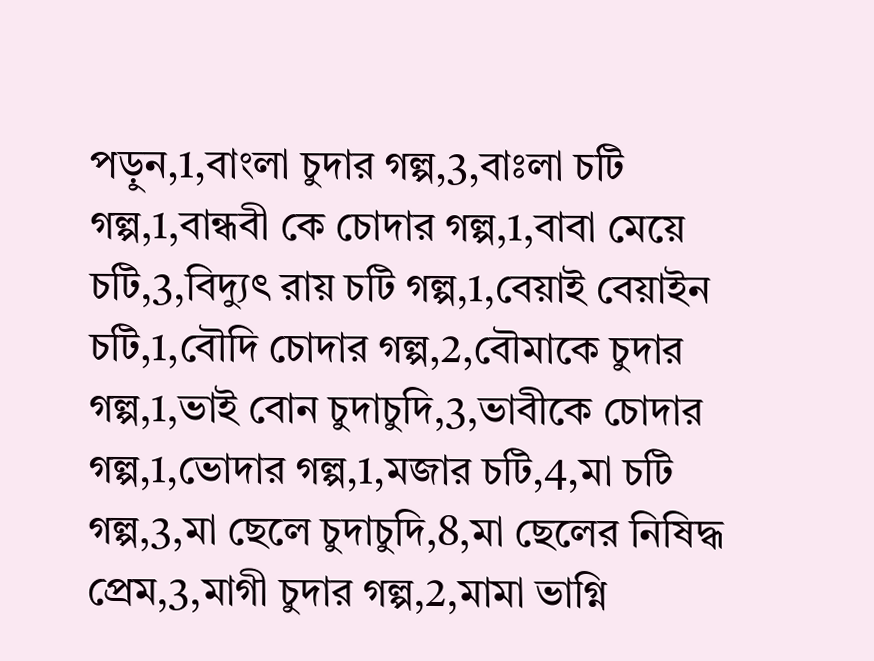পড়ুন,1,বাংলা চুদার গল্প,3,বাঃলা চটি গল্প,1,বান্ধবী কে চোদার গল্প,1,বাবা মেয়ে চটি,3,বিদ্যুৎ রায় চটি গল্প,1,বেয়াই বেয়াইন চটি,1,বৌদি চোদার গল্প,2,বৌমাকে চুদার গল্প,1,ভাই বোন চুদাচুদি,3,ভাবীকে চোদার গল্প,1,ভোদার গল্প,1,মজার চটি,4,মা চটি গল্প,3,মা ছেলে চুদাচুদি,8,মা ছেলের নিষিদ্ধ প্রেম,3,মাগী চুদার গল্প,2,মামা ভাগ্নি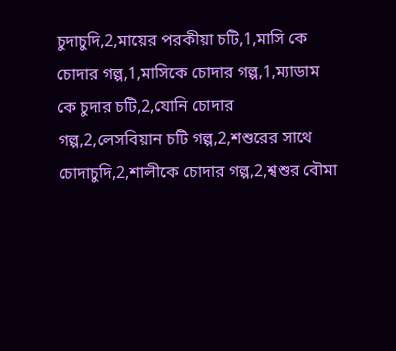চুদাচুদি,2,মায়ের পরকীয়া চটি,1,মাসি কে চোদার গল্প,1,মাসিকে চোদার গল্প,1,ম্যাডাম কে চুদার চটি,2,যোনি চোদার গল্প,2,লেসবিয়ান চটি গল্প,2,শশুরের সাথে চোদাচুদি,2,শালীকে চোদার গল্প,2,শ্বশুর বৌমা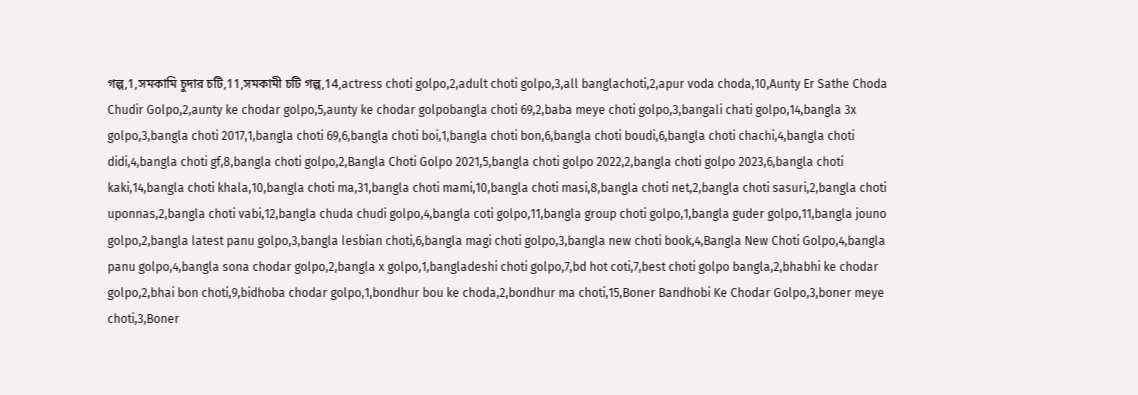গল্প,1,সমকামি চুদার চটি,11,সমকামী চটি গল্প,14,actress choti golpo,2,adult choti golpo,3,all banglachoti,2,apur voda choda,10,Aunty Er Sathe Choda Chudir Golpo,2,aunty ke chodar golpo,5,aunty ke chodar golpobangla choti 69,2,baba meye choti golpo,3,bangali chati golpo,14,bangla 3x golpo,3,bangla choti 2017,1,bangla choti 69,6,bangla choti boi,1,bangla choti bon,6,bangla choti boudi,6,bangla choti chachi,4,bangla choti didi,4,bangla choti gf,8,bangla choti golpo,2,Bangla Choti Golpo 2021,5,bangla choti golpo 2022,2,bangla choti golpo 2023,6,bangla choti kaki,14,bangla choti khala,10,bangla choti ma,31,bangla choti mami,10,bangla choti masi,8,bangla choti net,2,bangla choti sasuri,2,bangla choti uponnas,2,bangla choti vabi,12,bangla chuda chudi golpo,4,bangla coti golpo,11,bangla group choti golpo,1,bangla guder golpo,11,bangla jouno golpo,2,bangla latest panu golpo,3,bangla lesbian choti,6,bangla magi choti golpo,3,bangla new choti book,4,Bangla New Choti Golpo,4,bangla panu golpo,4,bangla sona chodar golpo,2,bangla x golpo,1,bangladeshi choti golpo,7,bd hot coti,7,best choti golpo bangla,2,bhabhi ke chodar golpo,2,bhai bon choti,9,bidhoba chodar golpo,1,bondhur bou ke choda,2,bondhur ma choti,15,Boner Bandhobi Ke Chodar Golpo,3,boner meye choti,3,Boner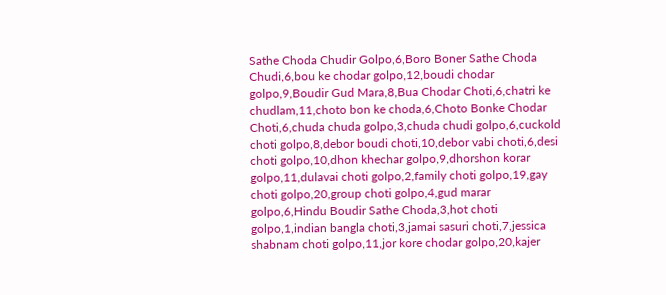Sathe Choda Chudir Golpo,6,Boro Boner Sathe Choda Chudi,6,bou ke chodar golpo,12,boudi chodar golpo,9,Boudir Gud Mara,8,Bua Chodar Choti,6,chatri ke chudlam,11,choto bon ke choda,6,Choto Bonke Chodar Choti,6,chuda chuda golpo,3,chuda chudi golpo,6,cuckold choti golpo,8,debor boudi choti,10,debor vabi choti,6,desi choti golpo,10,dhon khechar golpo,9,dhorshon korar golpo,11,dulavai choti golpo,2,family choti golpo,19,gay choti golpo,20,group choti golpo,4,gud marar golpo,6,Hindu Boudir Sathe Choda,3,hot choti golpo,1,indian bangla choti,3,jamai sasuri choti,7,jessica shabnam choti golpo,11,jor kore chodar golpo,20,kajer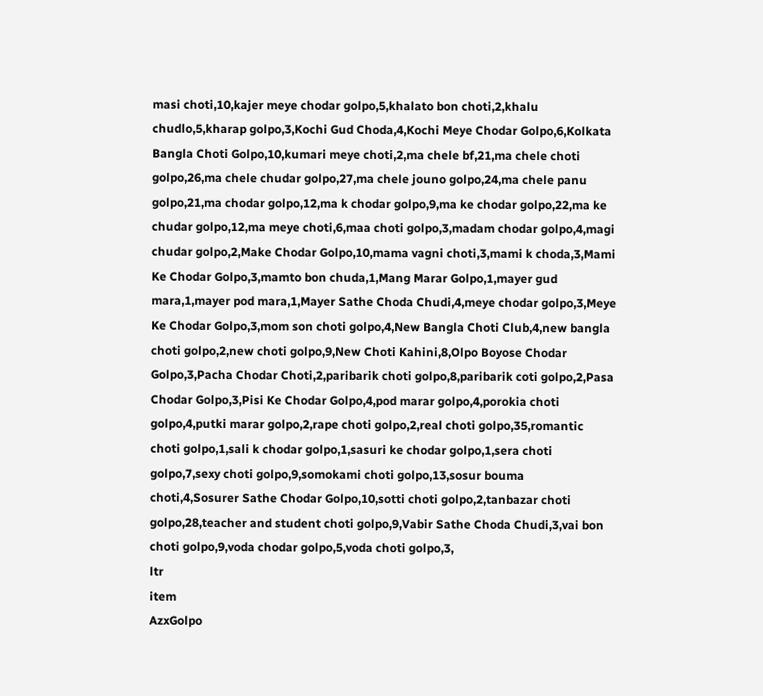masi choti,10,kajer meye chodar golpo,5,khalato bon choti,2,khalu chudlo,5,kharap golpo,3,Kochi Gud Choda,4,Kochi Meye Chodar Golpo,6,Kolkata Bangla Choti Golpo,10,kumari meye choti,2,ma chele bf,21,ma chele choti golpo,26,ma chele chudar golpo,27,ma chele jouno golpo,24,ma chele panu golpo,21,ma chodar golpo,12,ma k chodar golpo,9,ma ke chodar golpo,22,ma ke chudar golpo,12,ma meye choti,6,maa choti golpo,3,madam chodar golpo,4,magi chudar golpo,2,Make Chodar Golpo,10,mama vagni choti,3,mami k choda,3,Mami Ke Chodar Golpo,3,mamto bon chuda,1,Mang Marar Golpo,1,mayer gud mara,1,mayer pod mara,1,Mayer Sathe Choda Chudi,4,meye chodar golpo,3,Meye Ke Chodar Golpo,3,mom son choti golpo,4,New Bangla Choti Club,4,new bangla choti golpo,2,new choti golpo,9,New Choti Kahini,8,Olpo Boyose Chodar Golpo,3,Pacha Chodar Choti,2,paribarik choti golpo,8,paribarik coti golpo,2,Pasa Chodar Golpo,3,Pisi Ke Chodar Golpo,4,pod marar golpo,4,porokia choti golpo,4,putki marar golpo,2,rape choti golpo,2,real choti golpo,35,romantic choti golpo,1,sali k chodar golpo,1,sasuri ke chodar golpo,1,sera choti golpo,7,sexy choti golpo,9,somokami choti golpo,13,sosur bouma choti,4,Sosurer Sathe Chodar Golpo,10,sotti choti golpo,2,tanbazar choti golpo,28,teacher and student choti golpo,9,Vabir Sathe Choda Chudi,3,vai bon choti golpo,9,voda chodar golpo,5,voda choti golpo,3,
ltr
item
AzxGolpo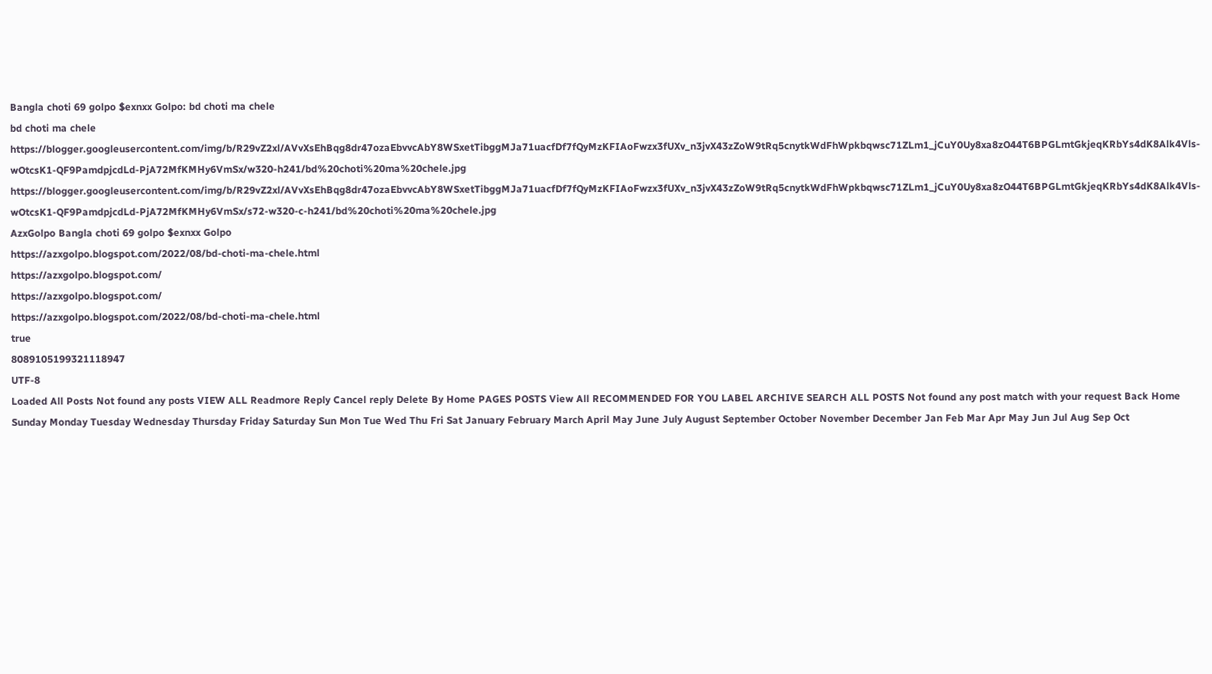Bangla choti 69 golpo $exnxx Golpo: bd choti ma chele
bd choti ma chele
https://blogger.googleusercontent.com/img/b/R29vZ2xl/AVvXsEhBqg8dr47ozaEbvvcAbY8WSxetTibggMJa71uacfDf7fQyMzKFIAoFwzx3fUXv_n3jvX43zZoW9tRq5cnytkWdFhWpkbqwsc71ZLm1_jCuY0Uy8xa8zO44T6BPGLmtGkjeqKRbYs4dK8Alk4Vls-wOtcsK1-QF9PamdpjcdLd-PjA72MfKMHy6VmSx/w320-h241/bd%20choti%20ma%20chele.jpg
https://blogger.googleusercontent.com/img/b/R29vZ2xl/AVvXsEhBqg8dr47ozaEbvvcAbY8WSxetTibggMJa71uacfDf7fQyMzKFIAoFwzx3fUXv_n3jvX43zZoW9tRq5cnytkWdFhWpkbqwsc71ZLm1_jCuY0Uy8xa8zO44T6BPGLmtGkjeqKRbYs4dK8Alk4Vls-wOtcsK1-QF9PamdpjcdLd-PjA72MfKMHy6VmSx/s72-w320-c-h241/bd%20choti%20ma%20chele.jpg
AzxGolpo Bangla choti 69 golpo $exnxx Golpo
https://azxgolpo.blogspot.com/2022/08/bd-choti-ma-chele.html
https://azxgolpo.blogspot.com/
https://azxgolpo.blogspot.com/
https://azxgolpo.blogspot.com/2022/08/bd-choti-ma-chele.html
true
8089105199321118947
UTF-8
Loaded All Posts Not found any posts VIEW ALL Readmore Reply Cancel reply Delete By Home PAGES POSTS View All RECOMMENDED FOR YOU LABEL ARCHIVE SEARCH ALL POSTS Not found any post match with your request Back Home Sunday Monday Tuesday Wednesday Thursday Friday Saturday Sun Mon Tue Wed Thu Fri Sat January February March April May June July August September October November December Jan Feb Mar Apr May Jun Jul Aug Sep Oct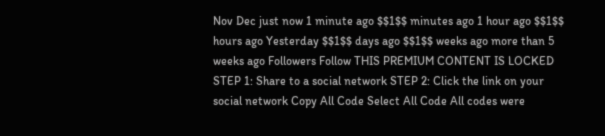Nov Dec just now 1 minute ago $$1$$ minutes ago 1 hour ago $$1$$ hours ago Yesterday $$1$$ days ago $$1$$ weeks ago more than 5 weeks ago Followers Follow THIS PREMIUM CONTENT IS LOCKED STEP 1: Share to a social network STEP 2: Click the link on your social network Copy All Code Select All Code All codes were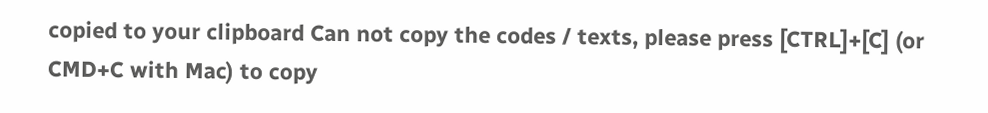copied to your clipboard Can not copy the codes / texts, please press [CTRL]+[C] (or CMD+C with Mac) to copy